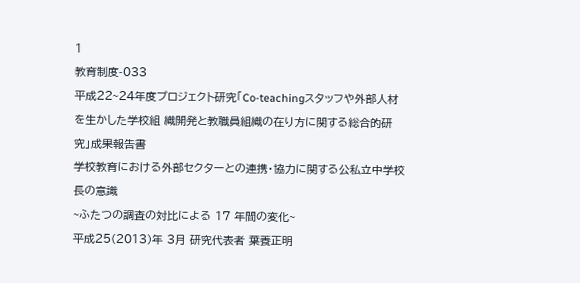1
教育制度-033
平成22~24年度プロジェクト研究「Co-teachingスタッフや外部人材を生かした学校組 織開発と教職員組織の在り方に関する総合的研究」成果報告書
学校教育における外部セクターとの連携・協力に関する公私立中学校長の意識
~ふたつの調査の対比による 17 年間の変化~
平成25(2013)年 3月 研究代表者 葉養正明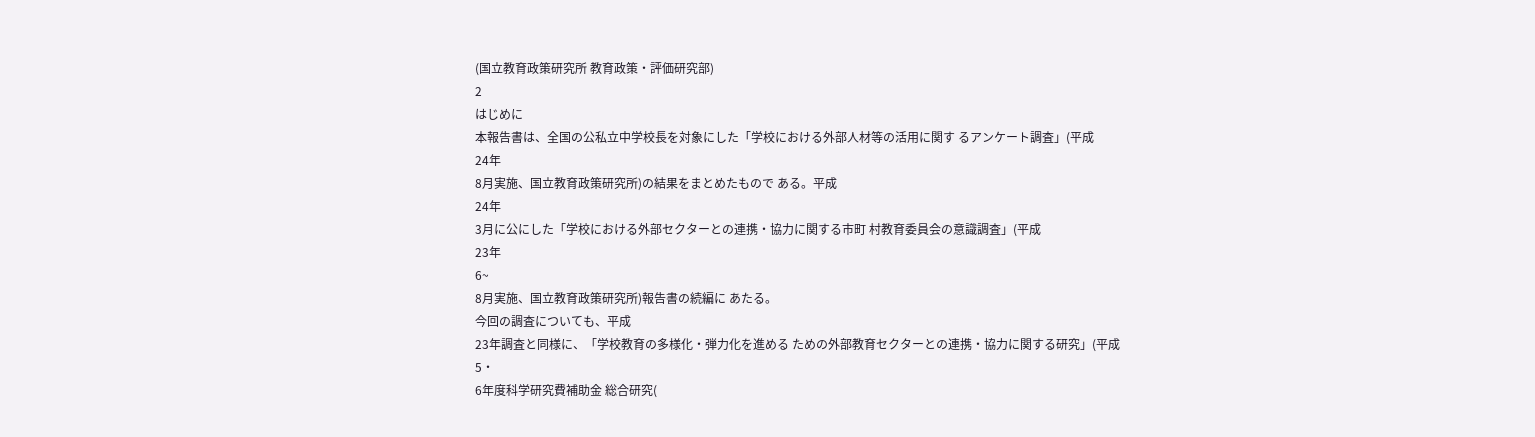(国立教育政策研究所 教育政策・評価研究部)
2
はじめに
本報告書は、全国の公私立中学校長を対象にした「学校における外部人材等の活用に関す るアンケート調査」(平成
24年
8月実施、国立教育政策研究所)の結果をまとめたもので ある。平成
24年
3月に公にした「学校における外部セクターとの連携・協力に関する市町 村教育委員会の意識調査」(平成
23年
6~
8月実施、国立教育政策研究所)報告書の続編に あたる。
今回の調査についても、平成
23年調査と同様に、「学校教育の多様化・弾力化を進める ための外部教育セクターとの連携・協力に関する研究」(平成
5・
6年度科学研究費補助金 総合研究(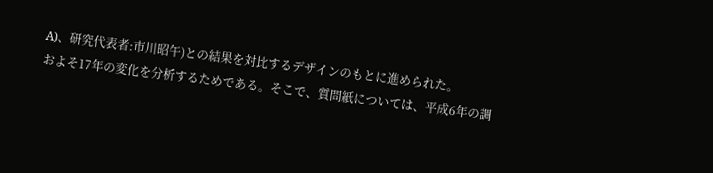A)、研究代表者:市川昭午)との結果を対比するデザインのもとに進められた。
およそ17年の変化を分析するためである。そこで、質問紙については、平成6年の調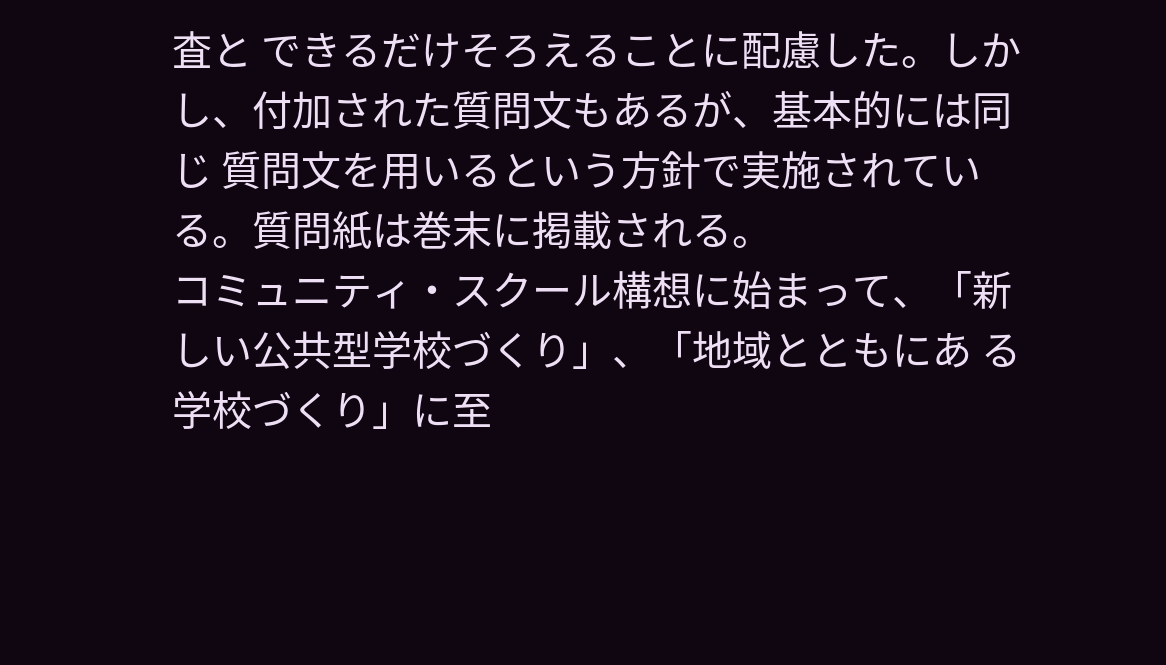査と できるだけそろえることに配慮した。しかし、付加された質問文もあるが、基本的には同じ 質問文を用いるという方針で実施されている。質問紙は巻末に掲載される。
コミュニティ・スクール構想に始まって、「新しい公共型学校づくり」、「地域とともにあ る学校づくり」に至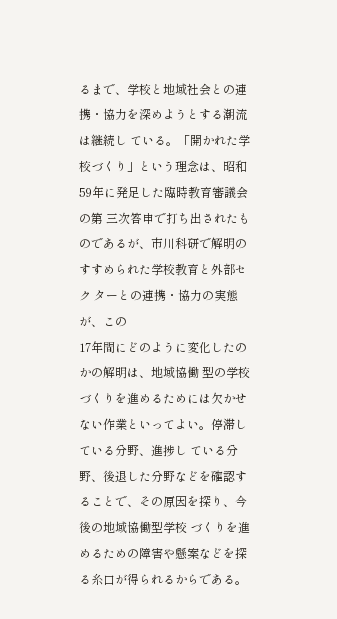るまで、学校と地域社会との連携・協力を深めようとする潮流は継続し ている。「開かれた学校づくり」という理念は、昭和59年に発足した臨時教育審議会の第 三次答申で打ち出されたものであるが、市川科研で解明のすすめられた学校教育と外部セク ターとの連携・協力の実態が、この
17年間にどのように変化したのかの解明は、地域協働 型の学校づくりを進めるためには欠かせない作業といってよい。停滞している分野、進捗し ている分野、後退した分野などを確認することで、その原因を探り、今後の地域協働型学校 づくりを進めるための障害や懸案などを探る糸口が得られるからである。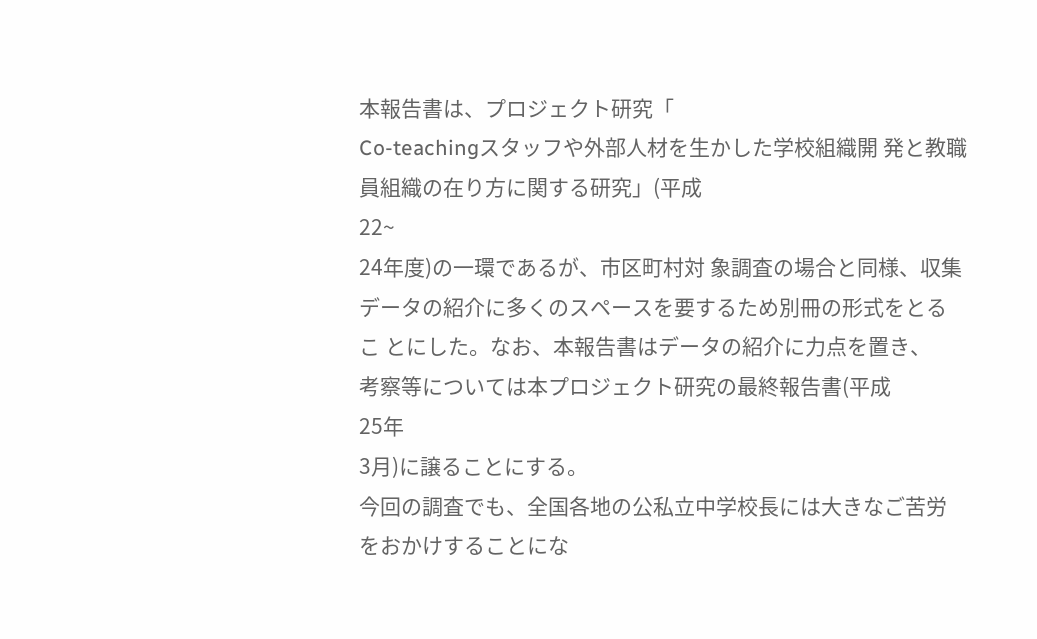本報告書は、プロジェクト研究「
Co-teachingスタッフや外部人材を生かした学校組織開 発と教職員組織の在り方に関する研究」(平成
22~
24年度)の一環であるが、市区町村対 象調査の場合と同様、収集データの紹介に多くのスペースを要するため別冊の形式をとるこ とにした。なお、本報告書はデータの紹介に力点を置き、
考察等については本プロジェクト研究の最終報告書(平成
25年
3月)に譲ることにする。
今回の調査でも、全国各地の公私立中学校長には大きなご苦労をおかけすることにな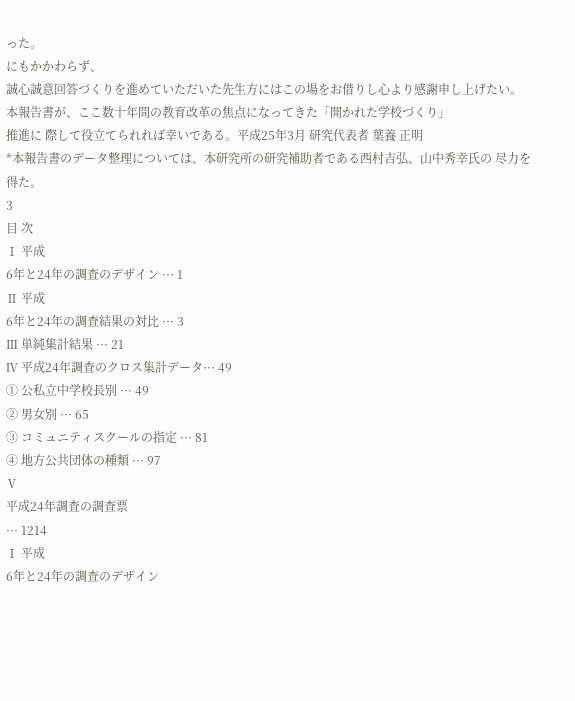った。
にもかかわらず、
誠心誠意回答づくりを進めていただいた先生方にはこの場をお借りし心より感謝申し上げたい。
本報告書が、ここ数十年間の教育改革の焦点になってきた「開かれた学校づくり」
推進に 際して役立てられれば幸いである。平成25年3月 研究代表者 葉養 正明
*本報告書のデータ整理については、本研究所の研究補助者である西村吉弘、山中秀幸氏の 尽力を得た。
3
目 次
Ⅰ 平成
6年と24年の調査のデザイン ··· 1
Ⅱ 平成
6年と24年の調査結果の対比 ··· 3
Ⅲ 単純集計結果 ··· 21
Ⅳ 平成24年調査のクロス集計データ··· 49
① 公私立中学校長別 ··· 49
② 男女別 ··· 65
③ コミュニティスクールの指定 ··· 81
④ 地方公共団体の種類 ··· 97
Ⅴ
平成24年調査の調査票
··· 1214
Ⅰ 平成
6年と24年の調査のデザイン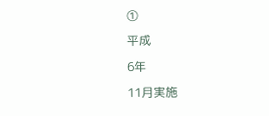①
平成
6年
11月実施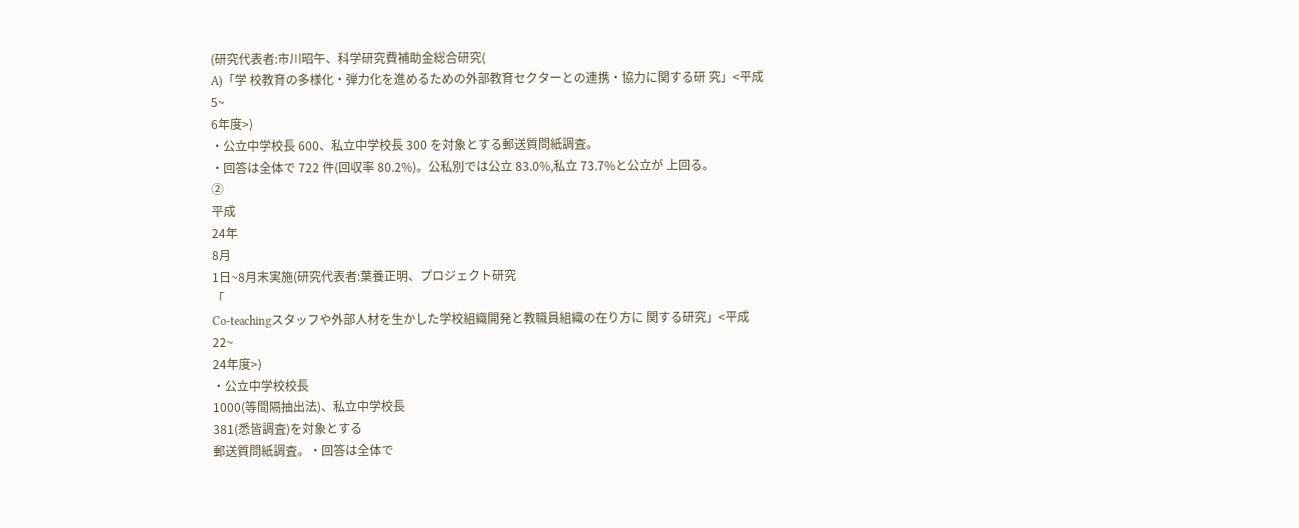(研究代表者:市川昭午、科学研究費補助金総合研究(
A)「学 校教育の多様化・弾力化を進めるための外部教育セクターとの連携・協力に関する研 究」<平成
5~
6年度>)
・公立中学校長 600、私立中学校長 300 を対象とする郵送質問紙調査。
・回答は全体で 722 件(回収率 80.2%)。公私別では公立 83.0%,私立 73.7%と公立が 上回る。
②
平成
24年
8月
1日~8月末実施(研究代表者:葉養正明、プロジェクト研究
「
Co-teachingスタッフや外部人材を生かした学校組織開発と教職員組織の在り方に 関する研究」<平成
22~
24年度>)
・公立中学校校長
1000(等間隔抽出法)、私立中学校長
381(悉皆調査)を対象とする
郵送質問紙調査。・回答は全体で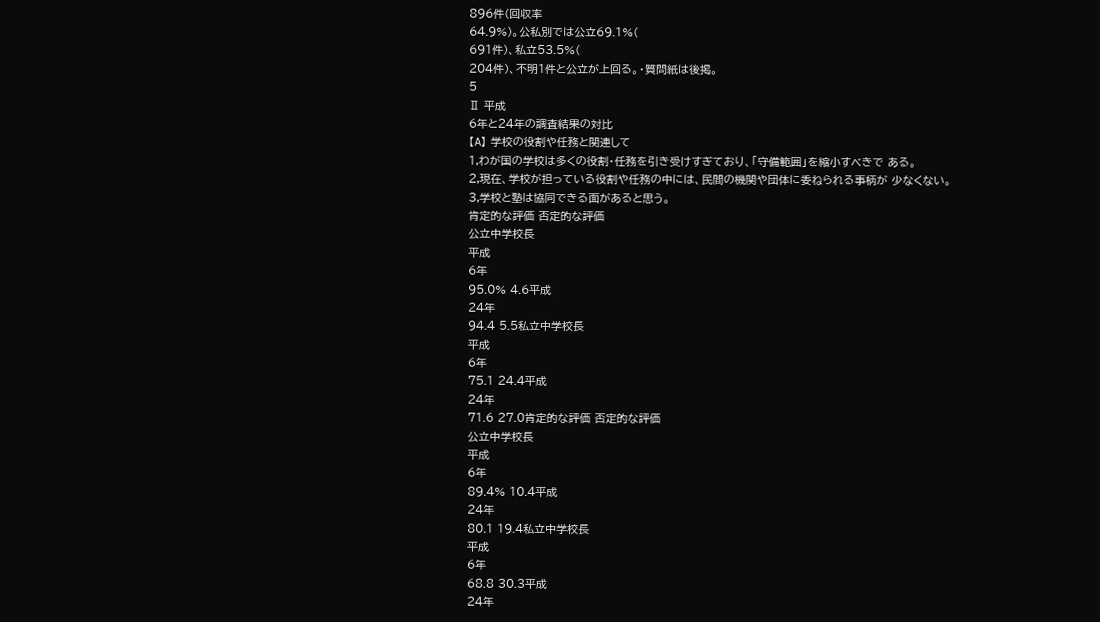896件(回収率
64.9%)。公私別では公立69.1%(
691件)、私立53.5%(
204件)、不明1件と公立が上回る。・質問紙は後掲。
5
Ⅱ 平成
6年と24年の調査結果の対比
【A】 学校の役割や任務と関連して
1,わが国の学校は多くの役割・任務を引き受けすぎており、「守備範囲」を縮小すべきで ある。
2,現在、学校が担っている役割や任務の中には、民間の機関や団体に委ねられる事柄が 少なくない。
3,学校と塾は協同できる面があると思う。
肯定的な評価 否定的な評価
公立中学校長
平成
6年
95.0% 4.6平成
24年
94.4 5.5私立中学校長
平成
6年
75.1 24.4平成
24年
71.6 27.0肯定的な評価 否定的な評価
公立中学校長
平成
6年
89.4% 10.4平成
24年
80.1 19.4私立中学校長
平成
6年
68.8 30.3平成
24年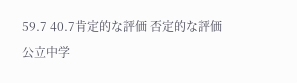59.7 40.7肯定的な評価 否定的な評価
公立中学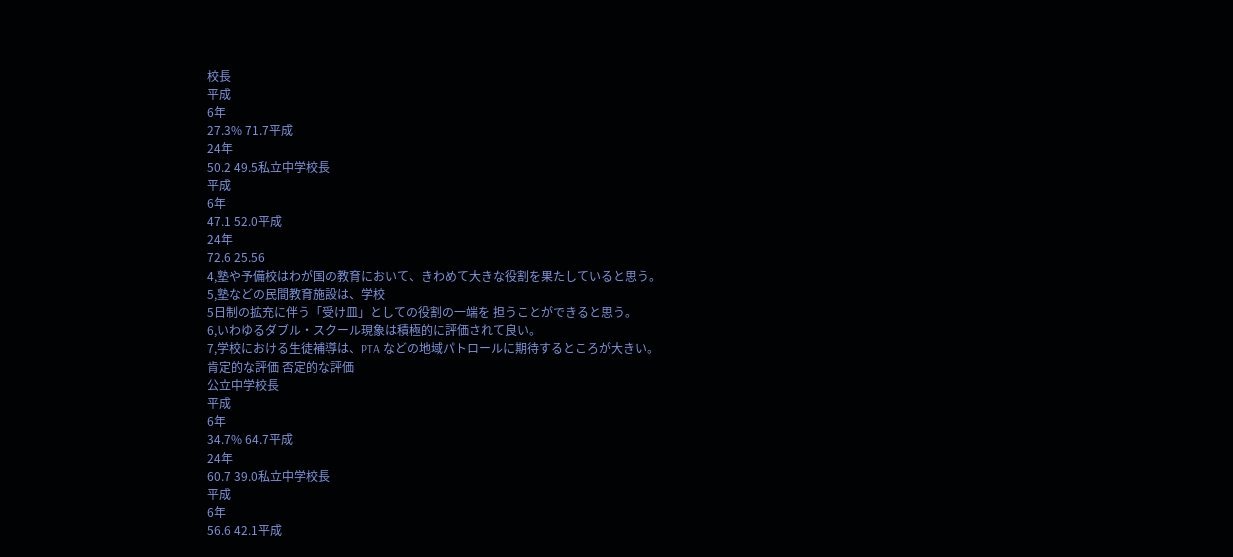校長
平成
6年
27.3% 71.7平成
24年
50.2 49.5私立中学校長
平成
6年
47.1 52.0平成
24年
72.6 25.56
4,塾や予備校はわが国の教育において、きわめて大きな役割を果たしていると思う。
5,塾などの民間教育施設は、学校
5日制の拡充に伴う「受け皿」としての役割の一端を 担うことができると思う。
6,いわゆるダブル・スクール現象は積極的に評価されて良い。
7,学校における生徒補導は、PTA などの地域パトロールに期待するところが大きい。
肯定的な評価 否定的な評価
公立中学校長
平成
6年
34.7% 64.7平成
24年
60.7 39.0私立中学校長
平成
6年
56.6 42.1平成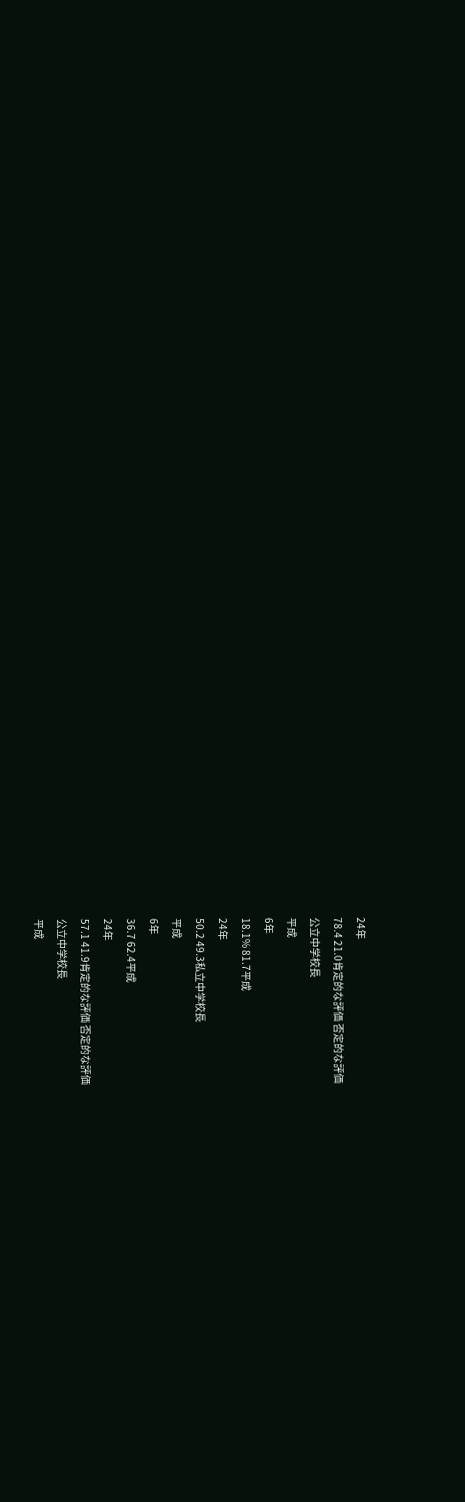24年
78.4 21.0肯定的な評価 否定的な評価
公立中学校長
平成
6年
18.1% 81.7平成
24年
50.2 49.3私立中学校長
平成
6年
36.7 62.4平成
24年
57.1 41.9肯定的な評価 否定的な評価
公立中学校長
平成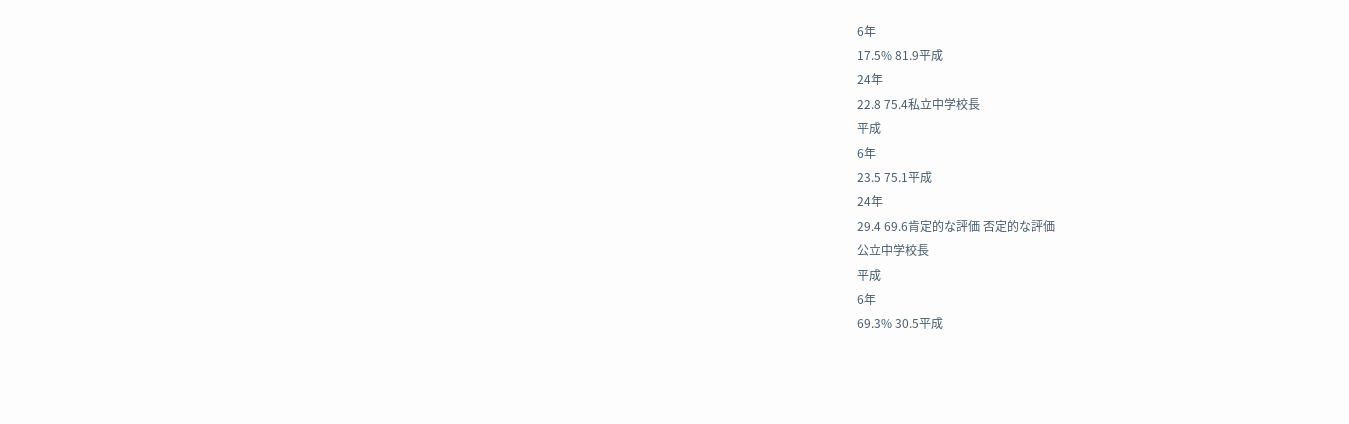6年
17.5% 81.9平成
24年
22.8 75.4私立中学校長
平成
6年
23.5 75.1平成
24年
29.4 69.6肯定的な評価 否定的な評価
公立中学校長
平成
6年
69.3% 30.5平成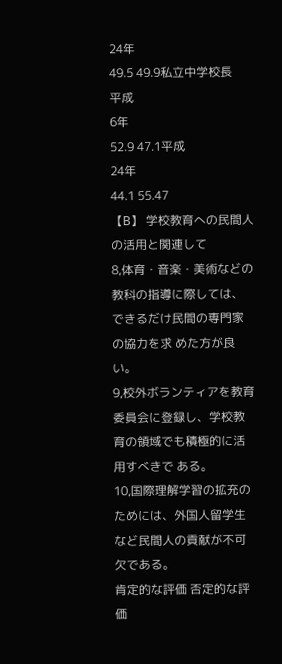24年
49.5 49.9私立中学校長
平成
6年
52.9 47.1平成
24年
44.1 55.47
【B】 学校教育への民間人の活用と関連して
8,体育・音楽・美術などの教科の指導に際しては、できるだけ民間の専門家の協力を求 めた方が良い。
9,校外ボランティアを教育委員会に登録し、学校教育の領域でも積極的に活用すべきで ある。
10,国際理解学習の拡充のためには、外国人留学生など民間人の貢献が不可欠である。
肯定的な評価 否定的な評価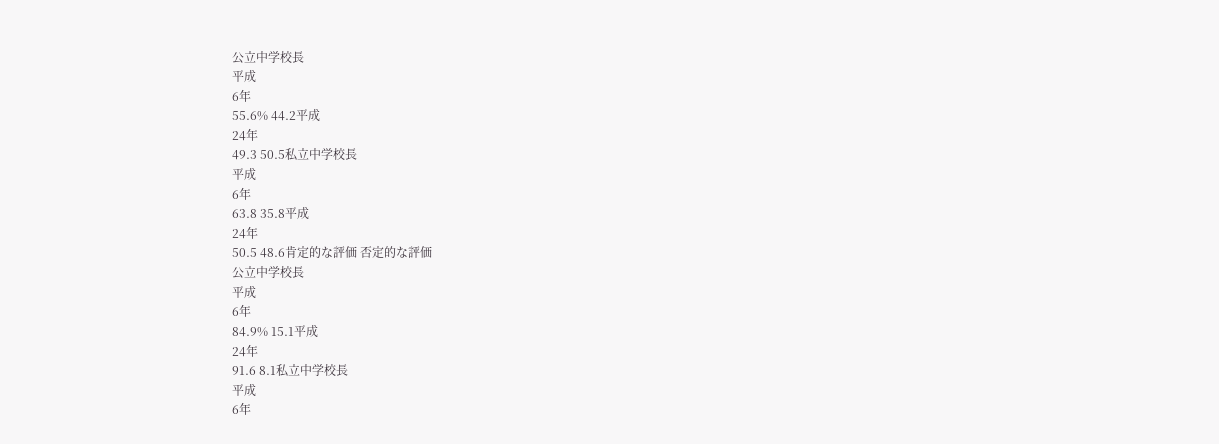公立中学校長
平成
6年
55.6% 44.2平成
24年
49.3 50.5私立中学校長
平成
6年
63.8 35.8平成
24年
50.5 48.6肯定的な評価 否定的な評価
公立中学校長
平成
6年
84.9% 15.1平成
24年
91.6 8.1私立中学校長
平成
6年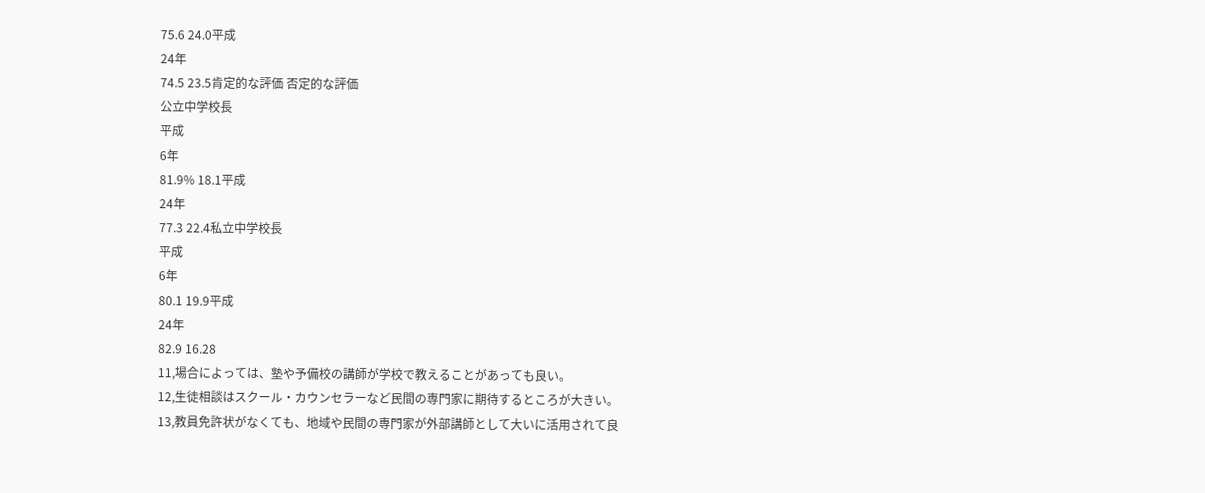75.6 24.0平成
24年
74.5 23.5肯定的な評価 否定的な評価
公立中学校長
平成
6年
81.9% 18.1平成
24年
77.3 22.4私立中学校長
平成
6年
80.1 19.9平成
24年
82.9 16.28
11,場合によっては、塾や予備校の講師が学校で教えることがあっても良い。
12,生徒相談はスクール・カウンセラーなど民間の専門家に期待するところが大きい。
13,教員免許状がなくても、地域や民間の専門家が外部講師として大いに活用されて良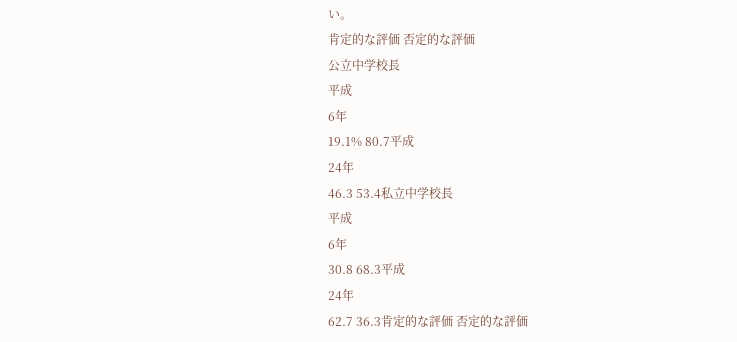い。
肯定的な評価 否定的な評価
公立中学校長
平成
6年
19.1% 80.7平成
24年
46.3 53.4私立中学校長
平成
6年
30.8 68.3平成
24年
62.7 36.3肯定的な評価 否定的な評価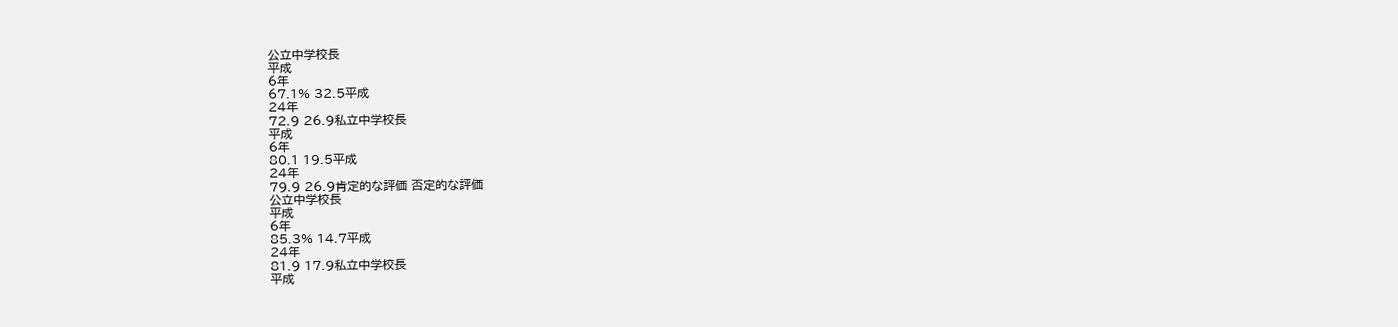公立中学校長
平成
6年
67.1% 32.5平成
24年
72.9 26.9私立中学校長
平成
6年
80.1 19.5平成
24年
79.9 26.9肯定的な評価 否定的な評価
公立中学校長
平成
6年
85.3% 14.7平成
24年
81.9 17.9私立中学校長
平成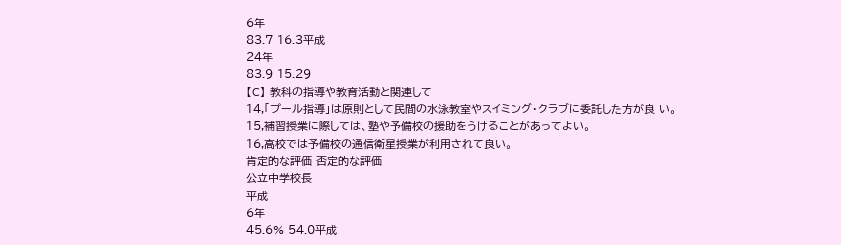6年
83.7 16.3平成
24年
83.9 15.29
【C】 教科の指導や教育活動と関連して
14,「プール指導」は原則として民間の水泳教室やスイミング・クラブに委託した方が良 い。
15,補習授業に際しては、塾や予備校の援助をうけることがあってよい。
16,高校では予備校の通信衛星授業が利用されて良い。
肯定的な評価 否定的な評価
公立中学校長
平成
6年
45.6% 54.0平成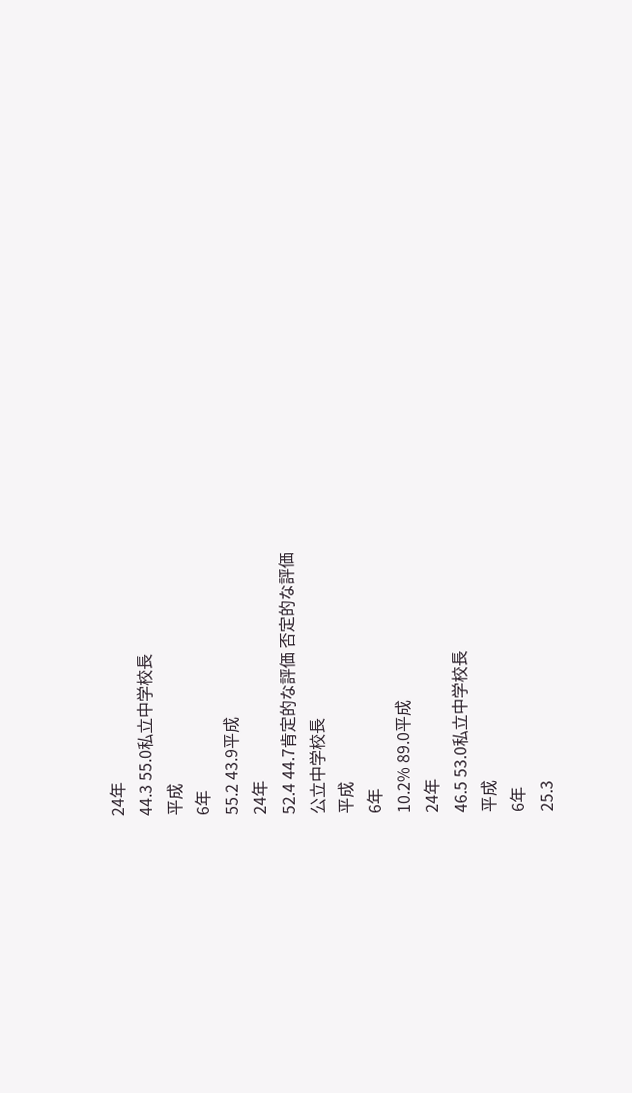24年
44.3 55.0私立中学校長
平成
6年
55.2 43.9平成
24年
52.4 44.7肯定的な評価 否定的な評価
公立中学校長
平成
6年
10.2% 89.0平成
24年
46.5 53.0私立中学校長
平成
6年
25.3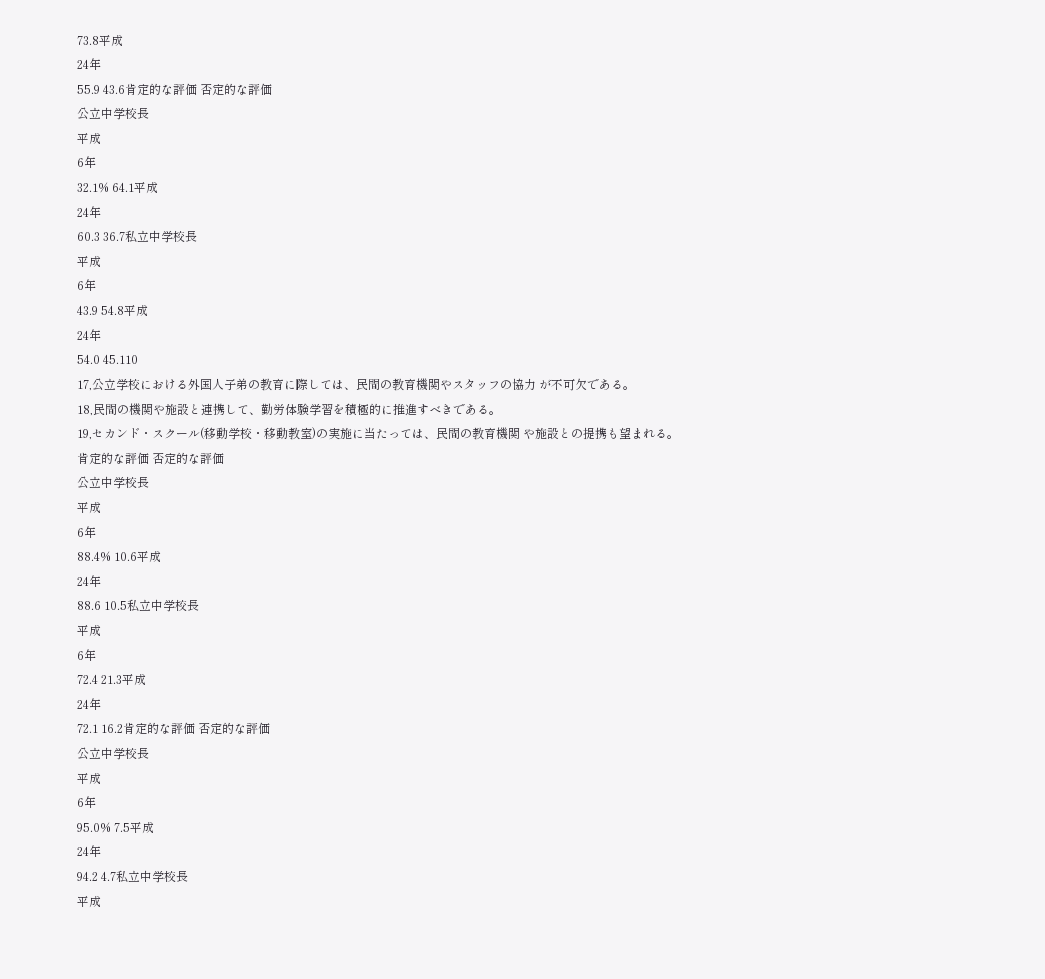73.8平成
24年
55.9 43.6肯定的な評価 否定的な評価
公立中学校長
平成
6年
32.1% 64.1平成
24年
60.3 36.7私立中学校長
平成
6年
43.9 54.8平成
24年
54.0 45.110
17,公立学校における外国人子弟の教育に際しては、民間の教育機関やスタッフの協力 が不可欠である。
18,民間の機関や施設と連携して、勤労体験学習を積極的に推進すべきである。
19,セカンド・スクール(移動学校・移動教室)の実施に当たっては、民間の教育機関 や施設との提携も望まれる。
肯定的な評価 否定的な評価
公立中学校長
平成
6年
88.4% 10.6平成
24年
88.6 10.5私立中学校長
平成
6年
72.4 21.3平成
24年
72.1 16.2肯定的な評価 否定的な評価
公立中学校長
平成
6年
95.0% 7.5平成
24年
94.2 4.7私立中学校長
平成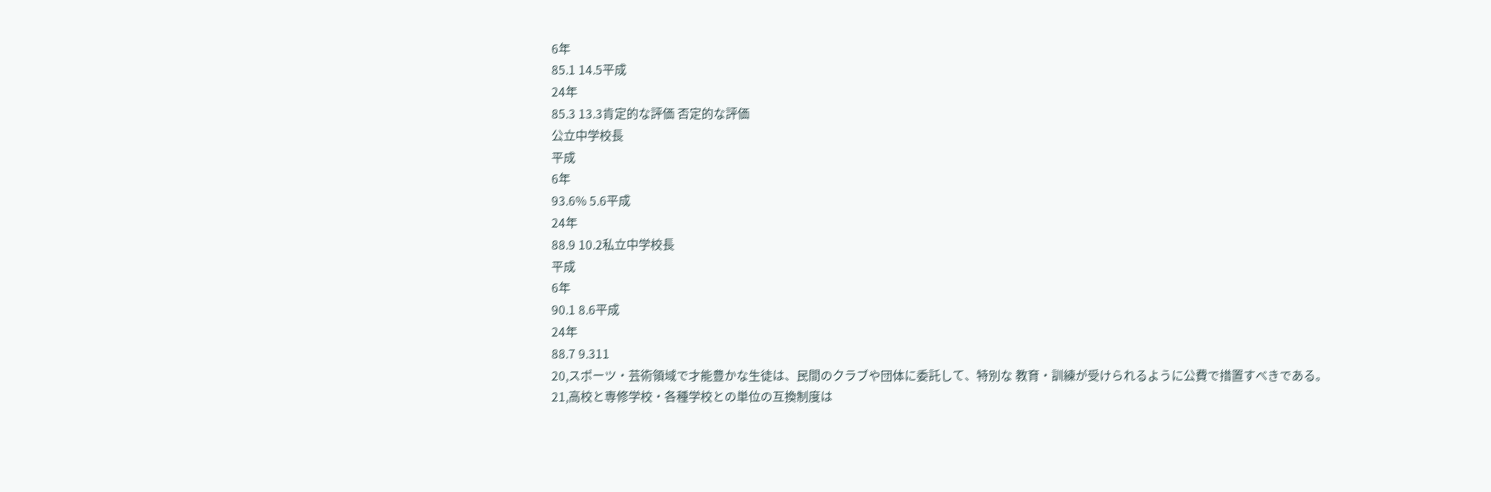6年
85.1 14.5平成
24年
85.3 13.3肯定的な評価 否定的な評価
公立中学校長
平成
6年
93.6% 5.6平成
24年
88.9 10.2私立中学校長
平成
6年
90.1 8.6平成
24年
88.7 9.311
20,スポーツ・芸術領域で才能豊かな生徒は、民間のクラブや団体に委託して、特別な 教育・訓練が受けられるように公費で措置すべきである。
21,高校と専修学校・各種学校との単位の互換制度は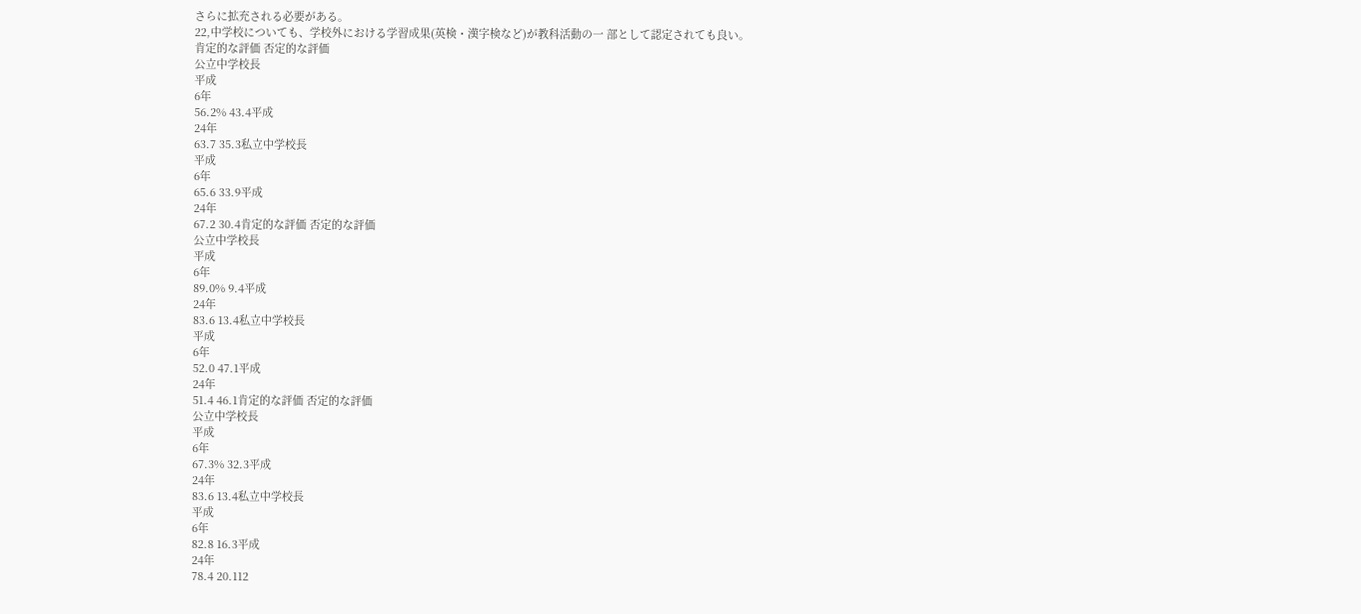さらに拡充される必要がある。
22,中学校についても、学校外における学習成果(英検・漢字検など)が教科活動の一 部として認定されても良い。
肯定的な評価 否定的な評価
公立中学校長
平成
6年
56.2% 43.4平成
24年
63.7 35.3私立中学校長
平成
6年
65.6 33.9平成
24年
67.2 30.4肯定的な評価 否定的な評価
公立中学校長
平成
6年
89.0% 9.4平成
24年
83.6 13.4私立中学校長
平成
6年
52.0 47.1平成
24年
51.4 46.1肯定的な評価 否定的な評価
公立中学校長
平成
6年
67.3% 32.3平成
24年
83.6 13.4私立中学校長
平成
6年
82.8 16.3平成
24年
78.4 20.112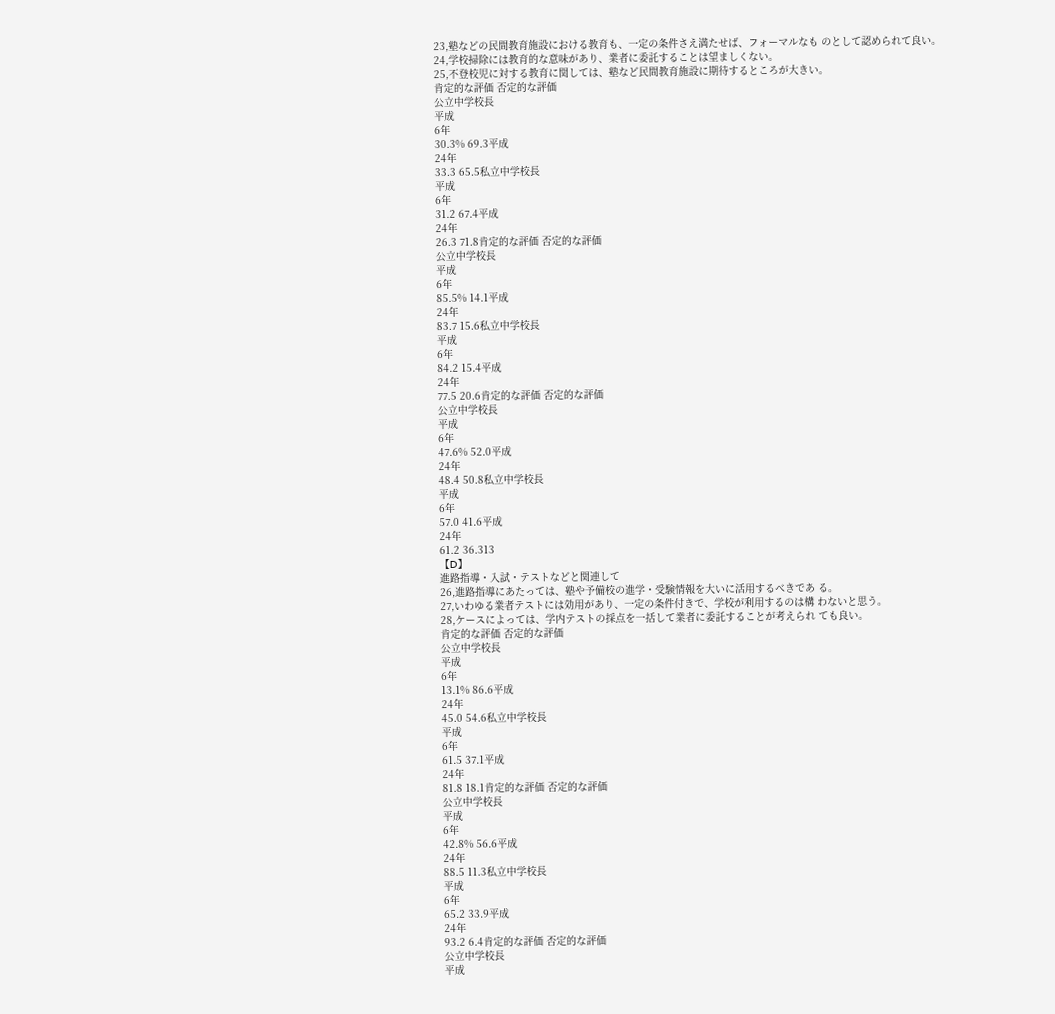23,塾などの民間教育施設における教育も、一定の条件さえ満たせば、フォーマルなも のとして認められて良い。
24,学校掃除には教育的な意味があり、業者に委託することは望ましくない。
25,不登校児に対する教育に関しては、塾など民間教育施設に期待するところが大きい。
肯定的な評価 否定的な評価
公立中学校長
平成
6年
30.3% 69.3平成
24年
33.3 65.5私立中学校長
平成
6年
31.2 67.4平成
24年
26.3 71.8肯定的な評価 否定的な評価
公立中学校長
平成
6年
85.5% 14.1平成
24年
83.7 15.6私立中学校長
平成
6年
84.2 15.4平成
24年
77.5 20.6肯定的な評価 否定的な評価
公立中学校長
平成
6年
47.6% 52.0平成
24年
48.4 50.8私立中学校長
平成
6年
57.0 41.6平成
24年
61.2 36.313
【D】
進路指導・入試・テストなどと関連して
26,進路指導にあたっては、塾や予備校の進学・受験情報を大いに活用するべきであ る。
27,いわゆる業者テストには効用があり、一定の条件付きで、学校が利用するのは構 わないと思う。
28,ケースによっては、学内テストの採点を一括して業者に委託することが考えられ ても良い。
肯定的な評価 否定的な評価
公立中学校長
平成
6年
13.1% 86.6平成
24年
45.0 54.6私立中学校長
平成
6年
61.5 37.1平成
24年
81.8 18.1肯定的な評価 否定的な評価
公立中学校長
平成
6年
42.8% 56.6平成
24年
88.5 11.3私立中学校長
平成
6年
65.2 33.9平成
24年
93.2 6.4肯定的な評価 否定的な評価
公立中学校長
平成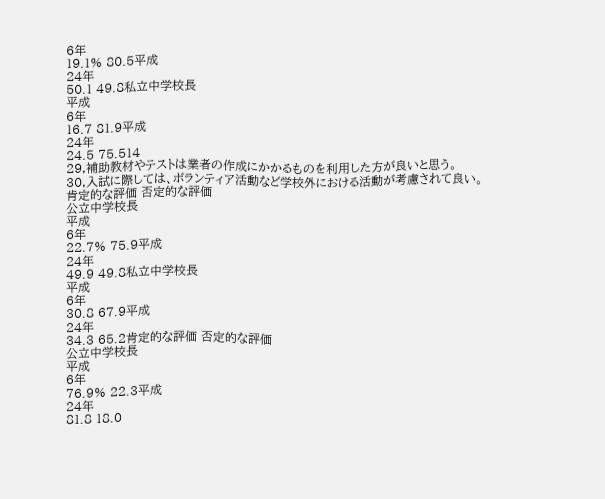6年
19.1% 80.5平成
24年
50.1 49.8私立中学校長
平成
6年
16.7 81.9平成
24年
24.5 75.514
29,補助教材やテストは業者の作成にかかるものを利用した方が良いと思う。
30,入試に際しては、ボランティア活動など学校外における活動が考慮されて良い。
肯定的な評価 否定的な評価
公立中学校長
平成
6年
22.7% 75.9平成
24年
49.9 49.8私立中学校長
平成
6年
30.8 67.9平成
24年
34.3 65.2肯定的な評価 否定的な評価
公立中学校長
平成
6年
76.9% 22.3平成
24年
81.8 18.0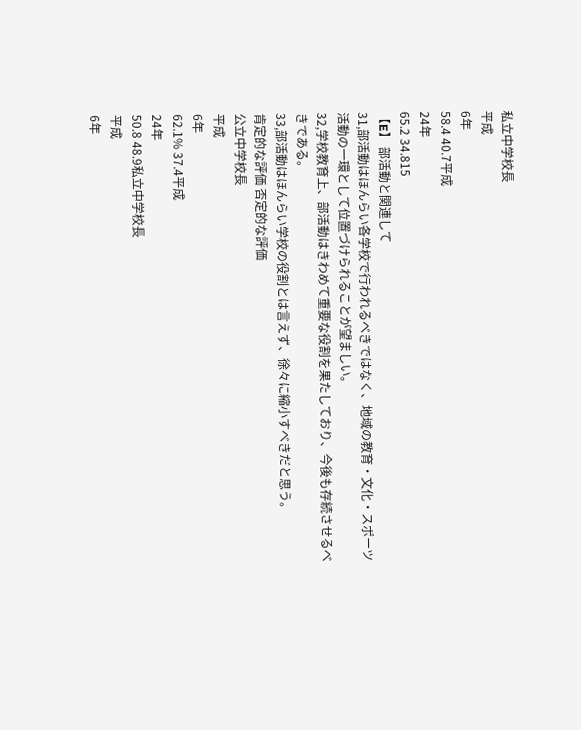私立中学校長
平成
6年
58.4 40.7平成
24年
65.2 34.815
【E】 部活動と関連して
31,部活動はほんらい各学校で行われるべきではなく、地域の教育・文化・スポーツ 活動の一環として位置づけられることが望ましい。
32,学校教育上、部活動はきわめて重要な役割を果たしており、今後も存続させるべ きである。
33,部活動はほんらい学校の役割とは言えず、徐々に縮小すべきだと思う。
肯定的な評価 否定的な評価
公立中学校長
平成
6年
62.1% 37.4平成
24年
50.8 48.9私立中学校長
平成
6年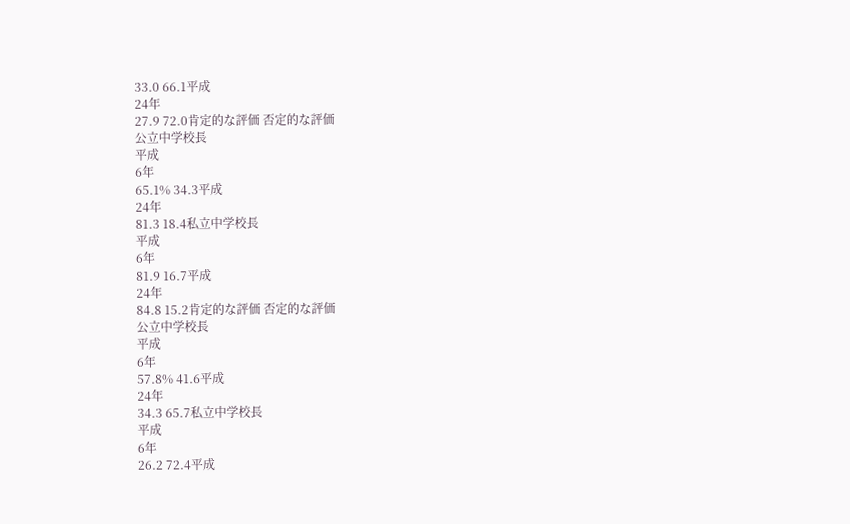33.0 66.1平成
24年
27.9 72.0肯定的な評価 否定的な評価
公立中学校長
平成
6年
65.1% 34.3平成
24年
81.3 18.4私立中学校長
平成
6年
81.9 16.7平成
24年
84.8 15.2肯定的な評価 否定的な評価
公立中学校長
平成
6年
57.8% 41.6平成
24年
34.3 65.7私立中学校長
平成
6年
26.2 72.4平成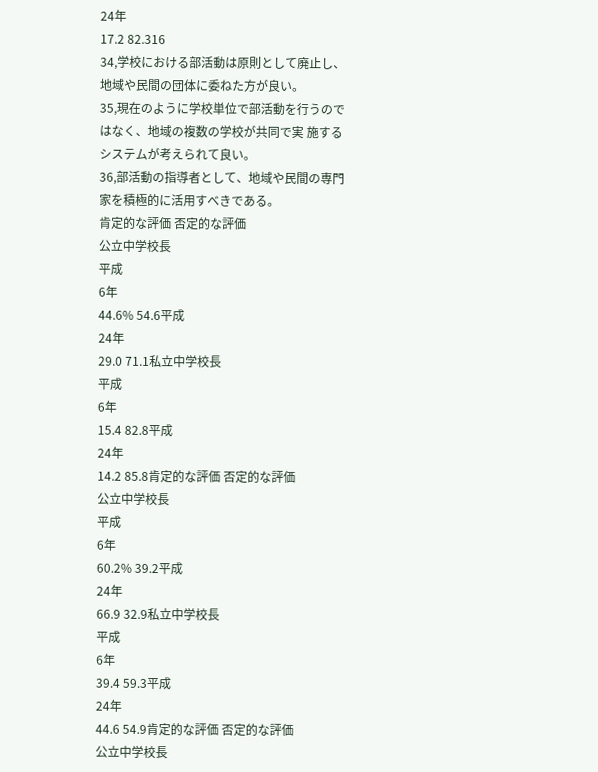24年
17.2 82.316
34,学校における部活動は原則として廃止し、地域や民間の団体に委ねた方が良い。
35,現在のように学校単位で部活動を行うのではなく、地域の複数の学校が共同で実 施するシステムが考えられて良い。
36,部活動の指導者として、地域や民間の専門家を積極的に活用すべきである。
肯定的な評価 否定的な評価
公立中学校長
平成
6年
44.6% 54.6平成
24年
29.0 71.1私立中学校長
平成
6年
15.4 82.8平成
24年
14.2 85.8肯定的な評価 否定的な評価
公立中学校長
平成
6年
60.2% 39.2平成
24年
66.9 32.9私立中学校長
平成
6年
39.4 59.3平成
24年
44.6 54.9肯定的な評価 否定的な評価
公立中学校長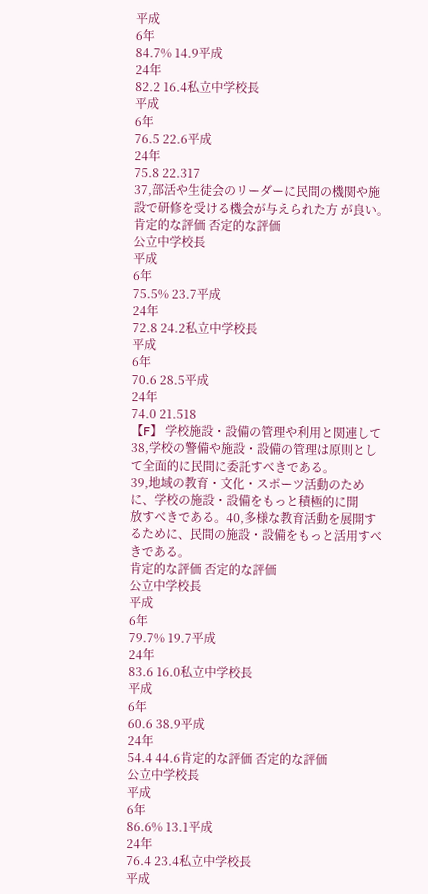平成
6年
84.7% 14.9平成
24年
82.2 16.4私立中学校長
平成
6年
76.5 22.6平成
24年
75.8 22.317
37,部活や生徒会のリーダーに民間の機関や施設で研修を受ける機会が与えられた方 が良い。
肯定的な評価 否定的な評価
公立中学校長
平成
6年
75.5% 23.7平成
24年
72.8 24.2私立中学校長
平成
6年
70.6 28.5平成
24年
74.0 21.518
【F】 学校施設・設備の管理や利用と関連して
38,学校の警備や施設・設備の管理は原則として全面的に民間に委託すべきである。
39,地域の教育・文化・スポーツ活動のために、学校の施設・設備をもっと積極的に開
放すべきである。40,多様な教育活動を展開するために、民間の施設・設備をもっと活用すべきである。
肯定的な評価 否定的な評価
公立中学校長
平成
6年
79.7% 19.7平成
24年
83.6 16.0私立中学校長
平成
6年
60.6 38.9平成
24年
54.4 44.6肯定的な評価 否定的な評価
公立中学校長
平成
6年
86.6% 13.1平成
24年
76.4 23.4私立中学校長
平成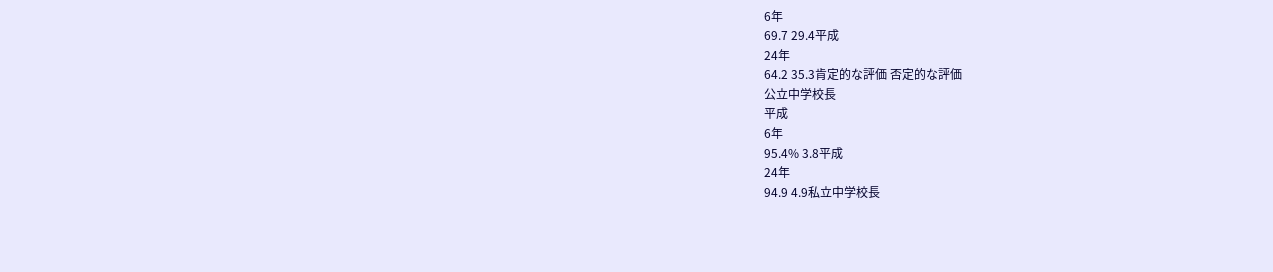6年
69.7 29.4平成
24年
64.2 35.3肯定的な評価 否定的な評価
公立中学校長
平成
6年
95.4% 3.8平成
24年
94.9 4.9私立中学校長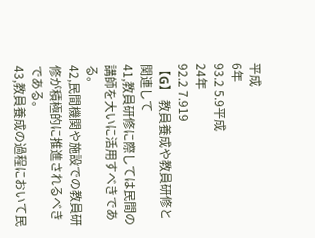平成
6年
93.2 5.9平成
24年
92.2 7.919
【G】 教員養成や教員研修と関連して
41,教員研修に際しては民間の講師を大いに活用すべきである。
42,民間機関や施設での教員研修が積極的に推進されるべきである。
43,教員養成の過程において民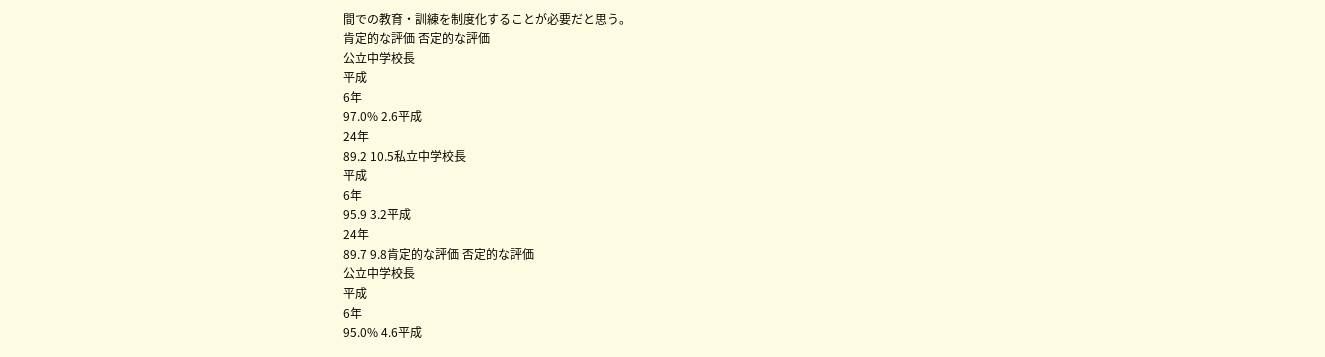間での教育・訓練を制度化することが必要だと思う。
肯定的な評価 否定的な評価
公立中学校長
平成
6年
97.0% 2.6平成
24年
89.2 10.5私立中学校長
平成
6年
95.9 3.2平成
24年
89.7 9.8肯定的な評価 否定的な評価
公立中学校長
平成
6年
95.0% 4.6平成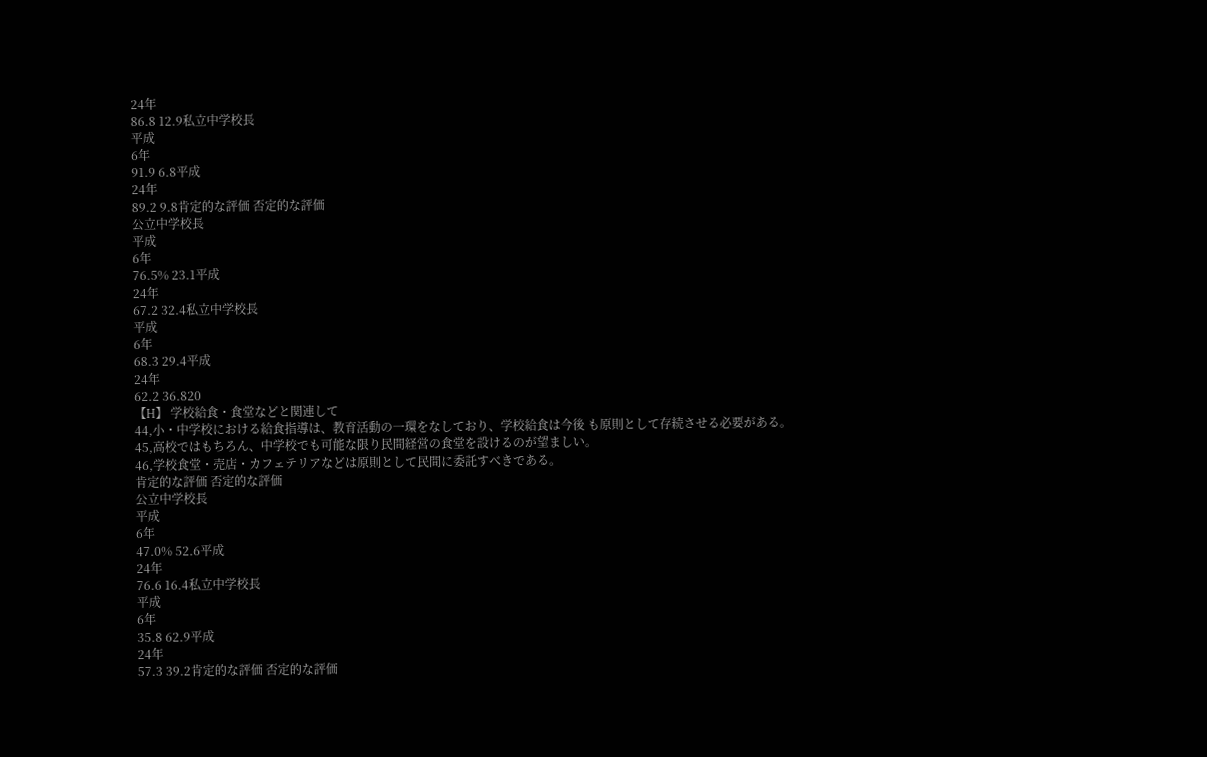24年
86.8 12.9私立中学校長
平成
6年
91.9 6.8平成
24年
89.2 9.8肯定的な評価 否定的な評価
公立中学校長
平成
6年
76.5% 23.1平成
24年
67.2 32.4私立中学校長
平成
6年
68.3 29.4平成
24年
62.2 36.820
【H】 学校給食・食堂などと関連して
44,小・中学校における給食指導は、教育活動の一環をなしており、学校給食は今後 も原則として存続させる必要がある。
45,高校ではもちろん、中学校でも可能な限り民間経営の食堂を設けるのが望ましい。
46,学校食堂・売店・カフェテリアなどは原則として民間に委託すべきである。
肯定的な評価 否定的な評価
公立中学校長
平成
6年
47.0% 52.6平成
24年
76.6 16.4私立中学校長
平成
6年
35.8 62.9平成
24年
57.3 39.2肯定的な評価 否定的な評価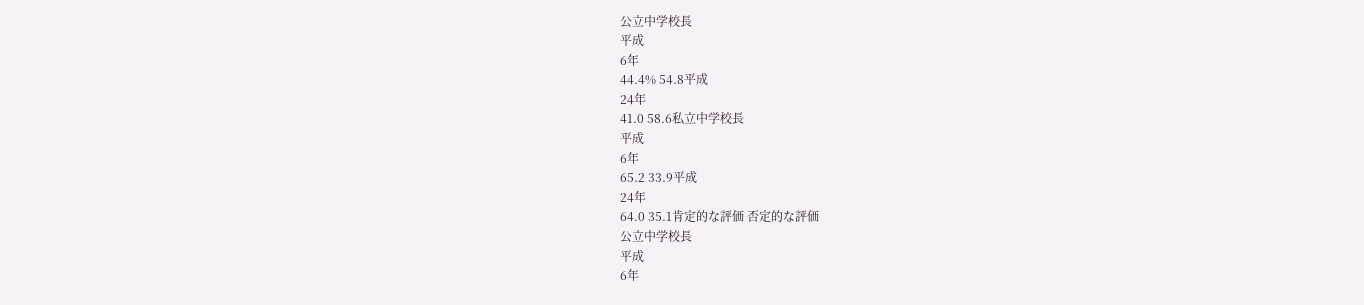公立中学校長
平成
6年
44.4% 54.8平成
24年
41.0 58.6私立中学校長
平成
6年
65.2 33.9平成
24年
64.0 35.1肯定的な評価 否定的な評価
公立中学校長
平成
6年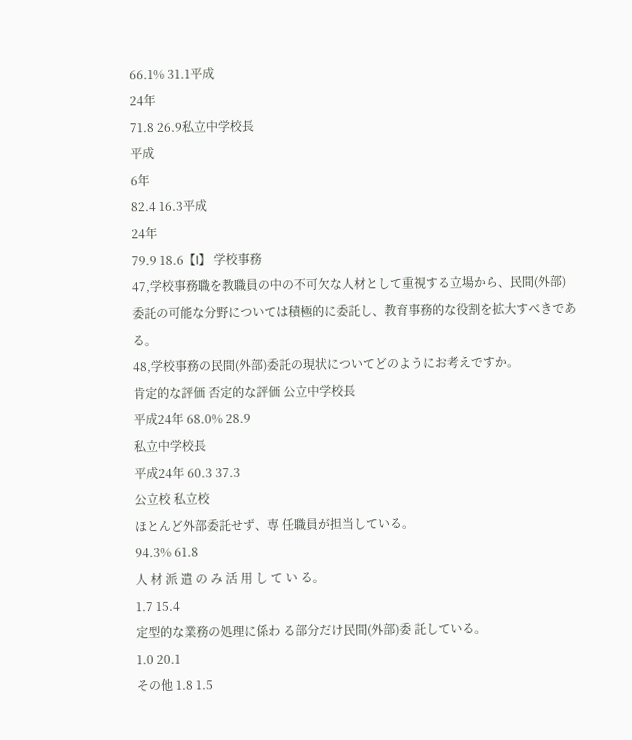66.1% 31.1平成
24年
71.8 26.9私立中学校長
平成
6年
82.4 16.3平成
24年
79.9 18.6【I】 学校事務
47,学校事務職を教職員の中の不可欠な人材として重視する立場から、民間(外部)
委託の可能な分野については積極的に委託し、教育事務的な役割を拡大すべきである。
48,学校事務の民間(外部)委託の現状についてどのようにお考えですか。
肯定的な評価 否定的な評価 公立中学校長
平成24年 68.0% 28.9
私立中学校長
平成24年 60.3 37.3
公立校 私立校
ほとんど外部委託せず、専 任職員が担当している。
94.3% 61.8
人 材 派 遣 の み 活 用 し て い る。
1.7 15.4
定型的な業務の処理に係わ る部分だけ民間(外部)委 託している。
1.0 20.1
その他 1.8 1.5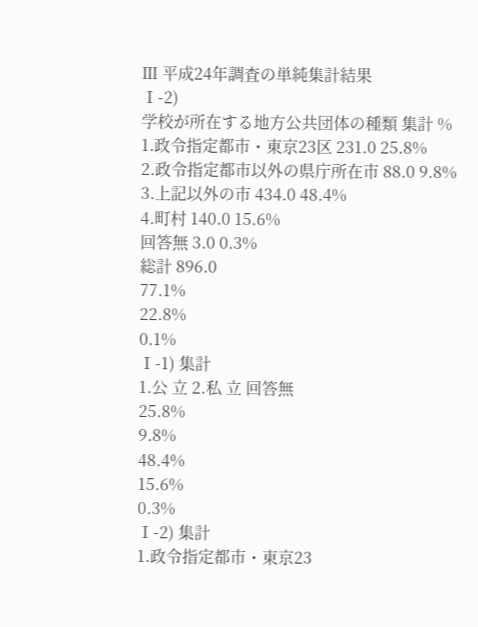Ⅲ 平成24年調査の単純集計結果
Ⅰ-2)
学校が所在する地方公共団体の種類 集計 %
1.政令指定都市・東京23区 231.0 25.8%
2.政令指定都市以外の県庁所在市 88.0 9.8%
3.上記以外の市 434.0 48.4%
4.町村 140.0 15.6%
回答無 3.0 0.3%
総計 896.0
77.1%
22.8%
0.1%
Ⅰ-1) 集計
1.公 立 2.私 立 回答無
25.8%
9.8%
48.4%
15.6%
0.3%
Ⅰ-2) 集計
1.政令指定都市・東京23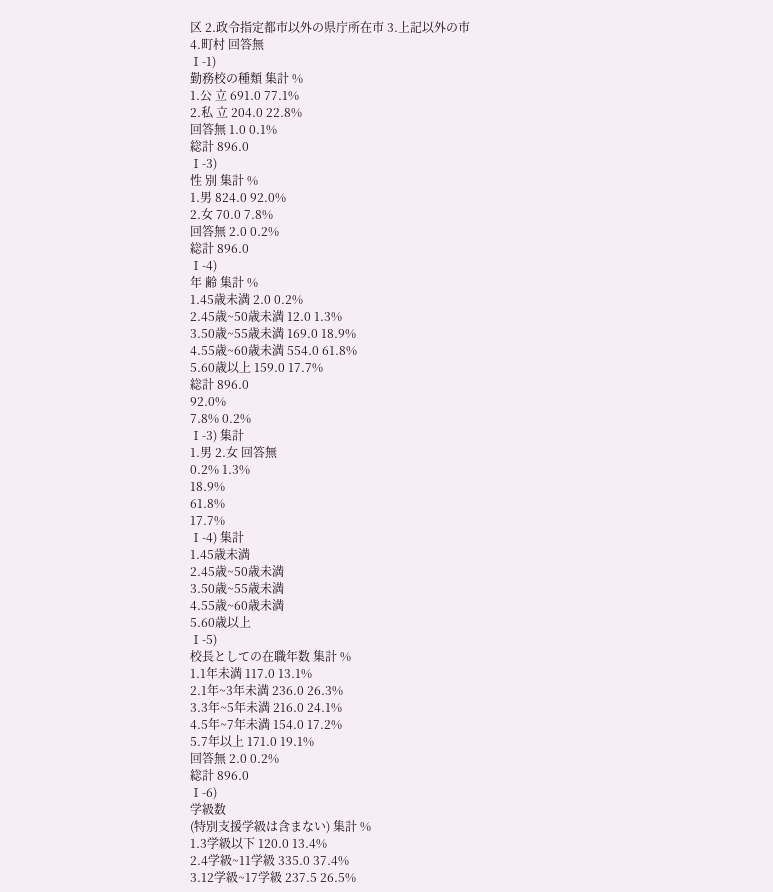区 2.政令指定都市以外の県庁所在市 3.上記以外の市
4.町村 回答無
Ⅰ-1)
勤務校の種類 集計 %
1.公 立 691.0 77.1%
2.私 立 204.0 22.8%
回答無 1.0 0.1%
総計 896.0
Ⅰ-3)
性 別 集計 %
1.男 824.0 92.0%
2.女 70.0 7.8%
回答無 2.0 0.2%
総計 896.0
Ⅰ-4)
年 齢 集計 %
1.45歳未満 2.0 0.2%
2.45歳~50歳未満 12.0 1.3%
3.50歳~55歳未満 169.0 18.9%
4.55歳~60歳未満 554.0 61.8%
5.60歳以上 159.0 17.7%
総計 896.0
92.0%
7.8% 0.2%
Ⅰ-3) 集計
1.男 2.女 回答無
0.2% 1.3%
18.9%
61.8%
17.7%
Ⅰ-4) 集計
1.45歳未満
2.45歳~50歳未満
3.50歳~55歳未満
4.55歳~60歳未満
5.60歳以上
Ⅰ-5)
校長としての在職年数 集計 %
1.1年未満 117.0 13.1%
2.1年~3年未満 236.0 26.3%
3.3年~5年未満 216.0 24.1%
4.5年~7年未満 154.0 17.2%
5.7年以上 171.0 19.1%
回答無 2.0 0.2%
総計 896.0
Ⅰ-6)
学級数
(特別支援学級は含まない) 集計 %
1.3学級以下 120.0 13.4%
2.4学級~11学級 335.0 37.4%
3.12学級~17学級 237.5 26.5%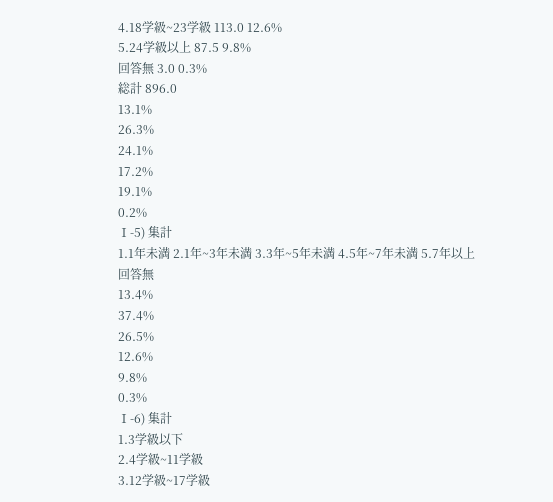4.18学級~23学級 113.0 12.6%
5.24学級以上 87.5 9.8%
回答無 3.0 0.3%
総計 896.0
13.1%
26.3%
24.1%
17.2%
19.1%
0.2%
Ⅰ-5) 集計
1.1年未満 2.1年~3年未満 3.3年~5年未満 4.5年~7年未満 5.7年以上 回答無
13.4%
37.4%
26.5%
12.6%
9.8%
0.3%
Ⅰ-6) 集計
1.3学級以下
2.4学級~11学級
3.12学級~17学級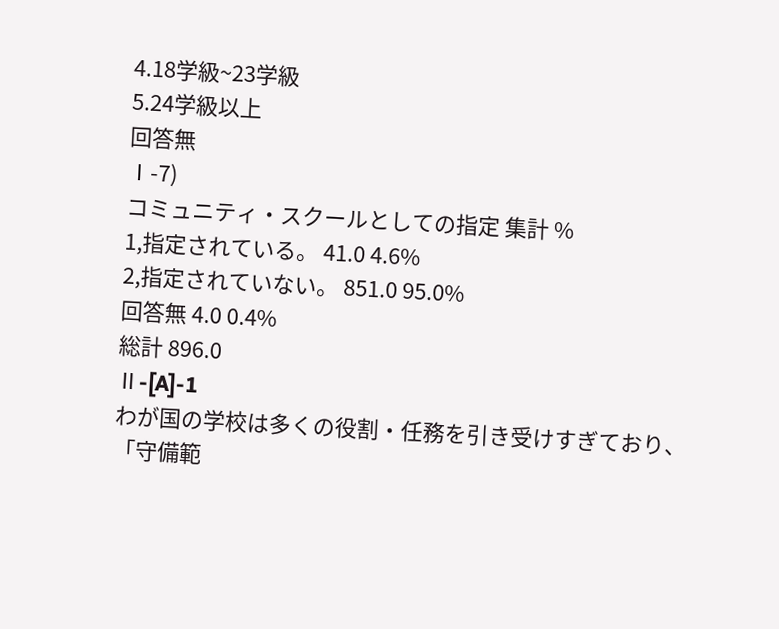4.18学級~23学級
5.24学級以上
回答無
Ⅰ-7)
コミュニティ・スクールとしての指定 集計 %
1,指定されている。 41.0 4.6%
2,指定されていない。 851.0 95.0%
回答無 4.0 0.4%
総計 896.0
Ⅱ‐[A]‐1
わが国の学校は多くの役割・任務を引き受けすぎており、「守備範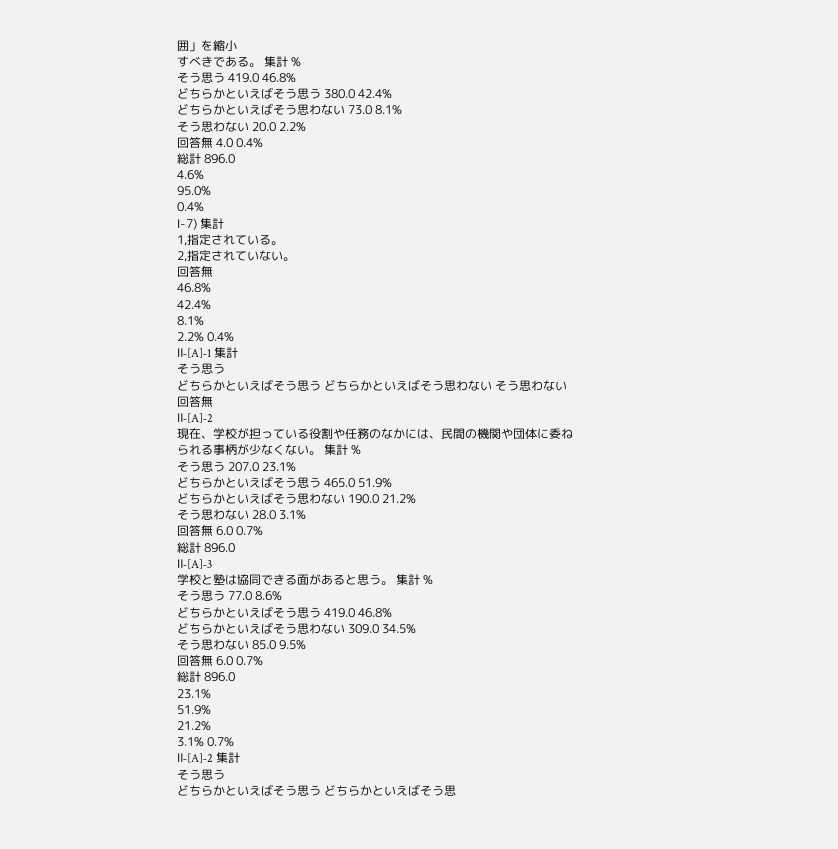囲」を縮小
すべきである。 集計 %
そう思う 419.0 46.8%
どちらかといえばそう思う 380.0 42.4%
どちらかといえばそう思わない 73.0 8.1%
そう思わない 20.0 2.2%
回答無 4.0 0.4%
総計 896.0
4.6%
95.0%
0.4%
Ⅰ-7) 集計
1,指定されている。
2,指定されていない。
回答無
46.8%
42.4%
8.1%
2.2% 0.4%
Ⅱ‐[A]‐1 集計
そう思う
どちらかといえばそう思う どちらかといえばそう思わない そう思わない
回答無
Ⅱ‐[A]‐2
現在、学校が担っている役割や任務のなかには、民間の機関や団体に委ね
られる事柄が少なくない。 集計 %
そう思う 207.0 23.1%
どちらかといえばそう思う 465.0 51.9%
どちらかといえばそう思わない 190.0 21.2%
そう思わない 28.0 3.1%
回答無 6.0 0.7%
総計 896.0
Ⅱ‐[A]‐3
学校と塾は協同できる面があると思う。 集計 %
そう思う 77.0 8.6%
どちらかといえばそう思う 419.0 46.8%
どちらかといえばそう思わない 309.0 34.5%
そう思わない 85.0 9.5%
回答無 6.0 0.7%
総計 896.0
23.1%
51.9%
21.2%
3.1% 0.7%
Ⅱ‐[A]‐2 集計
そう思う
どちらかといえばそう思う どちらかといえばそう思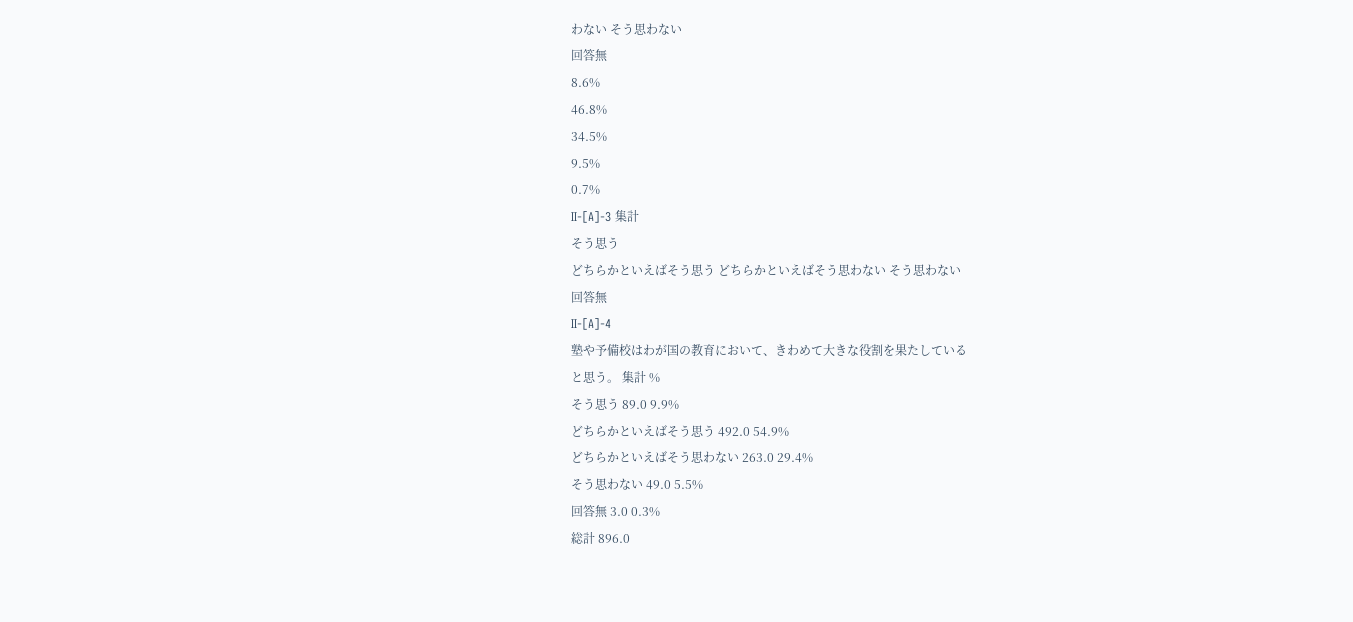わない そう思わない
回答無
8.6%
46.8%
34.5%
9.5%
0.7%
Ⅱ‐[A]‐3 集計
そう思う
どちらかといえばそう思う どちらかといえばそう思わない そう思わない
回答無
Ⅱ‐[A]‐4
塾や予備校はわが国の教育において、きわめて大きな役割を果たしている
と思う。 集計 %
そう思う 89.0 9.9%
どちらかといえばそう思う 492.0 54.9%
どちらかといえばそう思わない 263.0 29.4%
そう思わない 49.0 5.5%
回答無 3.0 0.3%
総計 896.0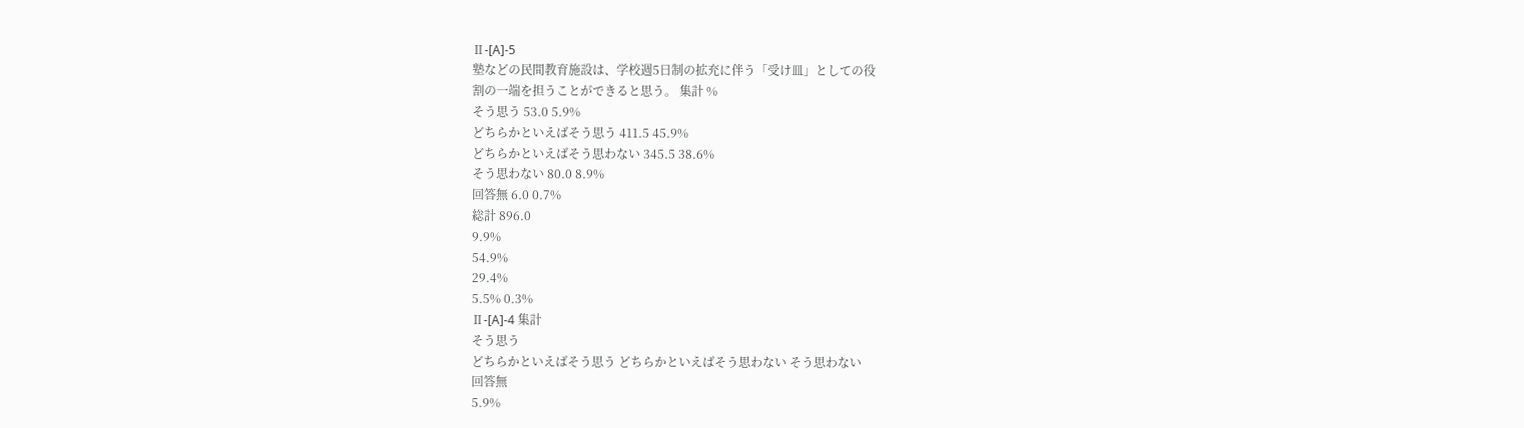Ⅱ‐[A]‐5
塾などの民間教育施設は、学校週5日制の拡充に伴う「受け皿」としての役
割の一端を担うことができると思う。 集計 %
そう思う 53.0 5.9%
どちらかといえばそう思う 411.5 45.9%
どちらかといえばそう思わない 345.5 38.6%
そう思わない 80.0 8.9%
回答無 6.0 0.7%
総計 896.0
9.9%
54.9%
29.4%
5.5% 0.3%
Ⅱ‐[A]‐4 集計
そう思う
どちらかといえばそう思う どちらかといえばそう思わない そう思わない
回答無
5.9%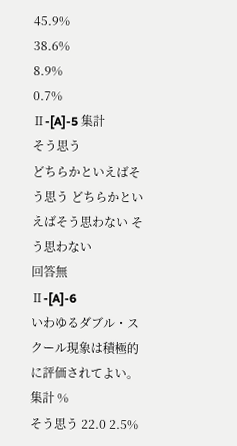45.9%
38.6%
8.9%
0.7%
Ⅱ‐[A]‐5 集計
そう思う
どちらかといえばそう思う どちらかといえばそう思わない そう思わない
回答無
Ⅱ‐[A]‐6
いわゆるダブル・スクール現象は積極的に評価されてよい。 集計 %
そう思う 22.0 2.5%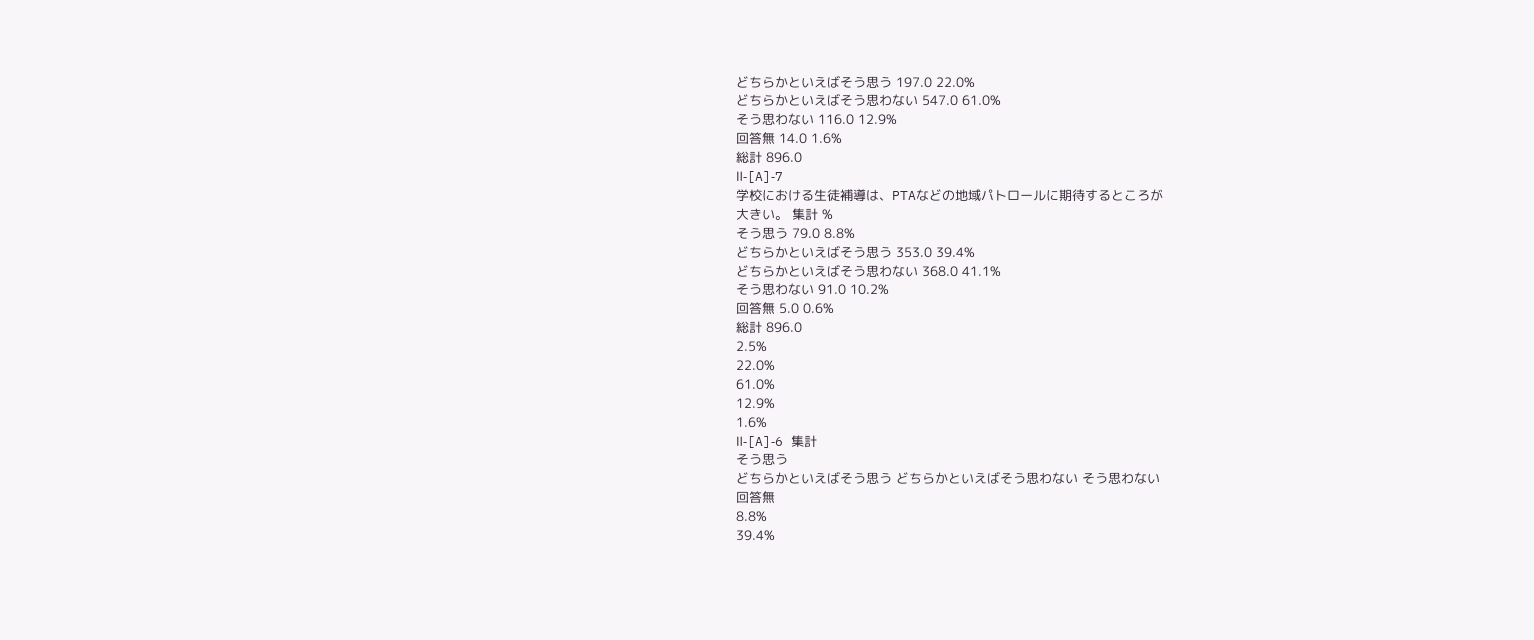どちらかといえばそう思う 197.0 22.0%
どちらかといえばそう思わない 547.0 61.0%
そう思わない 116.0 12.9%
回答無 14.0 1.6%
総計 896.0
Ⅱ‐[A]‐7
学校における生徒補導は、PTAなどの地域パトロールに期待するところが
大きい。 集計 %
そう思う 79.0 8.8%
どちらかといえばそう思う 353.0 39.4%
どちらかといえばそう思わない 368.0 41.1%
そう思わない 91.0 10.2%
回答無 5.0 0.6%
総計 896.0
2.5%
22.0%
61.0%
12.9%
1.6%
Ⅱ‐[A]‐6 集計
そう思う
どちらかといえばそう思う どちらかといえばそう思わない そう思わない
回答無
8.8%
39.4%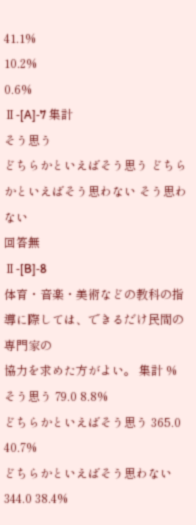41.1%
10.2%
0.6%
Ⅱ‐[A]‐7 集計
そう思う
どちらかといえばそう思う どちらかといえばそう思わない そう思わない
回答無
Ⅱ‐[B]‐8
体育・音楽・美術などの教科の指導に際しては、できるだけ民間の専門家の
協力を求めた方がよい。 集計 %
そう思う 79.0 8.8%
どちらかといえばそう思う 365.0 40.7%
どちらかといえばそう思わない 344.0 38.4%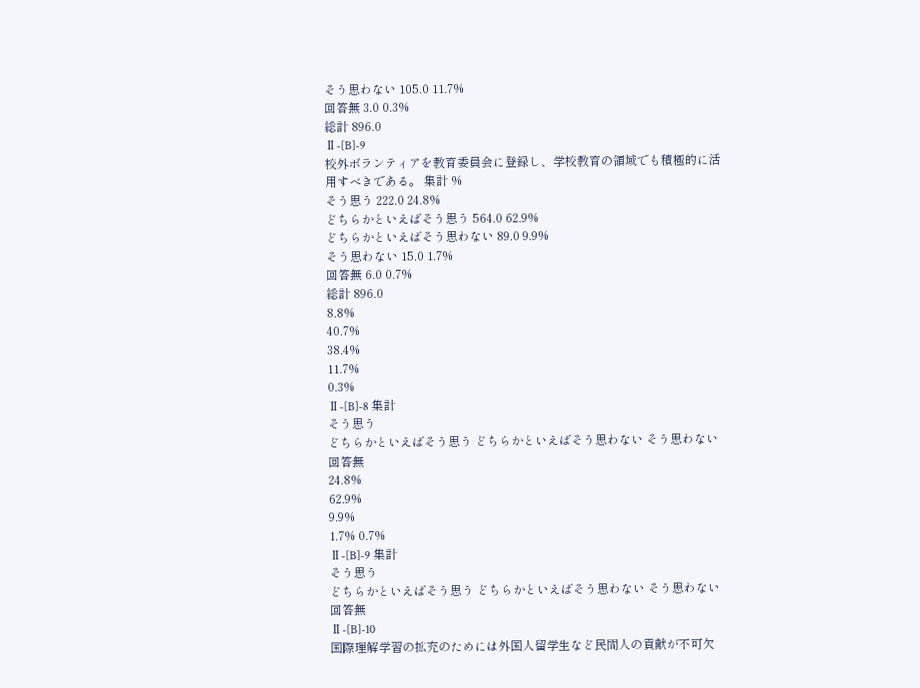そう思わない 105.0 11.7%
回答無 3.0 0.3%
総計 896.0
Ⅱ‐[B]‐9
校外ボランティアを教育委員会に登録し、学校教育の領域でも積極的に活
用すべきである。 集計 %
そう思う 222.0 24.8%
どちらかといえばそう思う 564.0 62.9%
どちらかといえばそう思わない 89.0 9.9%
そう思わない 15.0 1.7%
回答無 6.0 0.7%
総計 896.0
8.8%
40.7%
38.4%
11.7%
0.3%
Ⅱ‐[B]‐8 集計
そう思う
どちらかといえばそう思う どちらかといえばそう思わない そう思わない
回答無
24.8%
62.9%
9.9%
1.7% 0.7%
Ⅱ‐[B]‐9 集計
そう思う
どちらかといえばそう思う どちらかといえばそう思わない そう思わない
回答無
Ⅱ‐[B]‐10
国際理解学習の拡充のためには外国人留学生など民間人の貢献が不可欠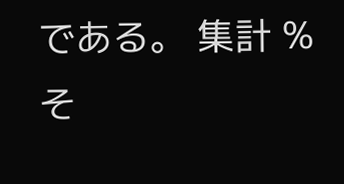である。 集計 %
そ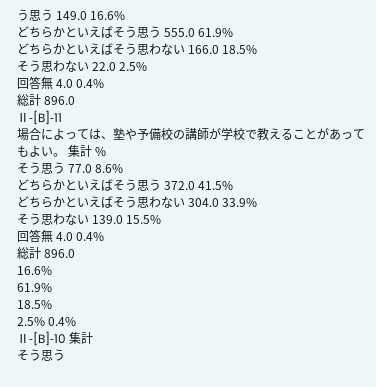う思う 149.0 16.6%
どちらかといえばそう思う 555.0 61.9%
どちらかといえばそう思わない 166.0 18.5%
そう思わない 22.0 2.5%
回答無 4.0 0.4%
総計 896.0
Ⅱ‐[B]‐11
場合によっては、塾や予備校の講師が学校で教えることがあってもよい。 集計 %
そう思う 77.0 8.6%
どちらかといえばそう思う 372.0 41.5%
どちらかといえばそう思わない 304.0 33.9%
そう思わない 139.0 15.5%
回答無 4.0 0.4%
総計 896.0
16.6%
61.9%
18.5%
2.5% 0.4%
Ⅱ‐[B]‐10 集計
そう思う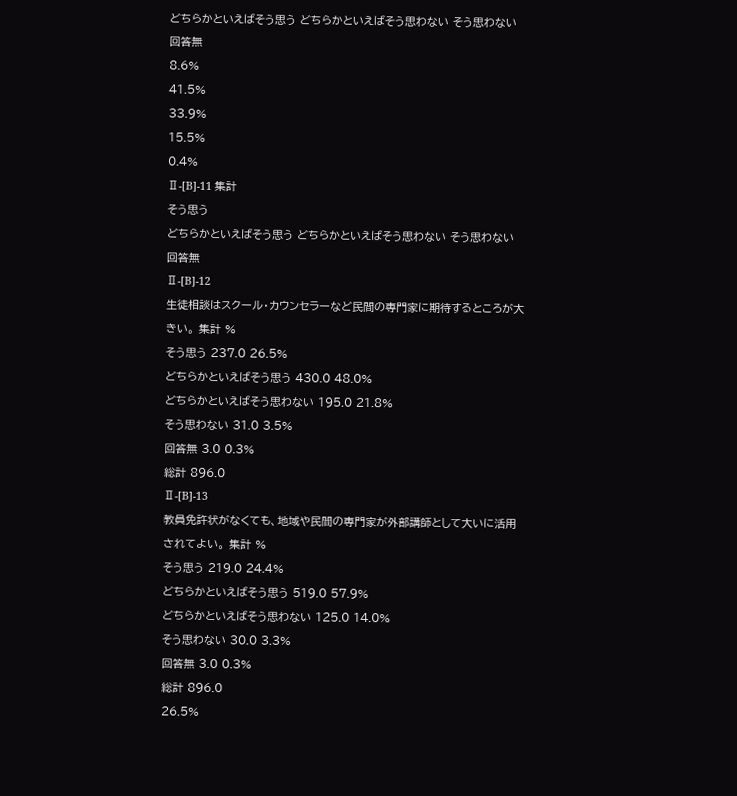どちらかといえばそう思う どちらかといえばそう思わない そう思わない
回答無
8.6%
41.5%
33.9%
15.5%
0.4%
Ⅱ‐[B]‐11 集計
そう思う
どちらかといえばそう思う どちらかといえばそう思わない そう思わない
回答無
Ⅱ‐[B]‐12
生徒相談はスクール・カウンセラーなど民間の専門家に期待するところが大
きい。 集計 %
そう思う 237.0 26.5%
どちらかといえばそう思う 430.0 48.0%
どちらかといえばそう思わない 195.0 21.8%
そう思わない 31.0 3.5%
回答無 3.0 0.3%
総計 896.0
Ⅱ‐[B]‐13
教員免許状がなくても、地域や民間の専門家が外部講師として大いに活用
されてよい。 集計 %
そう思う 219.0 24.4%
どちらかといえばそう思う 519.0 57.9%
どちらかといえばそう思わない 125.0 14.0%
そう思わない 30.0 3.3%
回答無 3.0 0.3%
総計 896.0
26.5%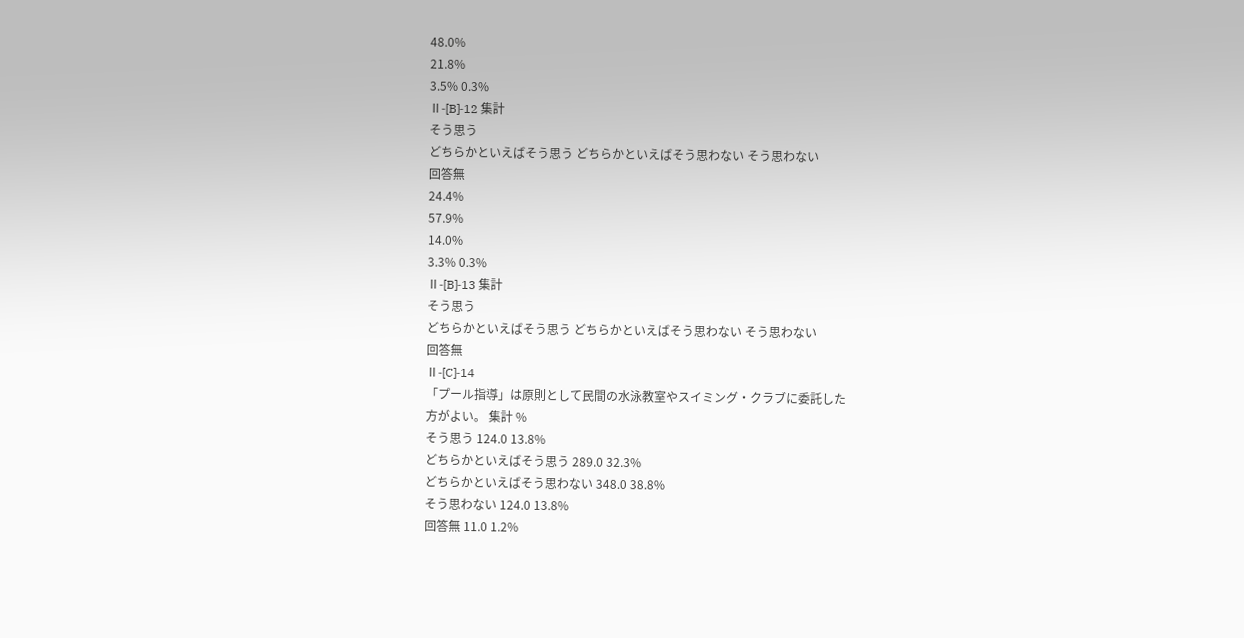48.0%
21.8%
3.5% 0.3%
Ⅱ‐[B]‐12 集計
そう思う
どちらかといえばそう思う どちらかといえばそう思わない そう思わない
回答無
24.4%
57.9%
14.0%
3.3% 0.3%
Ⅱ‐[B]‐13 集計
そう思う
どちらかといえばそう思う どちらかといえばそう思わない そう思わない
回答無
Ⅱ‐[C]‐14
「プール指導」は原則として民間の水泳教室やスイミング・クラブに委託した
方がよい。 集計 %
そう思う 124.0 13.8%
どちらかといえばそう思う 289.0 32.3%
どちらかといえばそう思わない 348.0 38.8%
そう思わない 124.0 13.8%
回答無 11.0 1.2%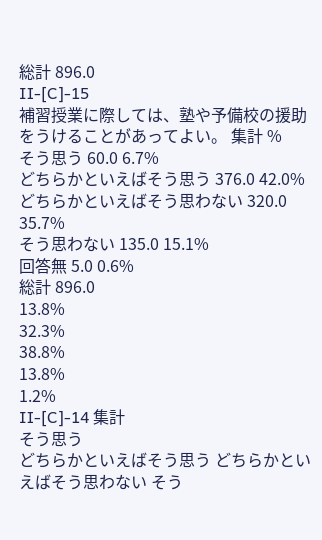総計 896.0
Ⅱ‐[C]‐15
補習授業に際しては、塾や予備校の援助をうけることがあってよい。 集計 %
そう思う 60.0 6.7%
どちらかといえばそう思う 376.0 42.0%
どちらかといえばそう思わない 320.0 35.7%
そう思わない 135.0 15.1%
回答無 5.0 0.6%
総計 896.0
13.8%
32.3%
38.8%
13.8%
1.2%
Ⅱ‐[C]‐14 集計
そう思う
どちらかといえばそう思う どちらかといえばそう思わない そう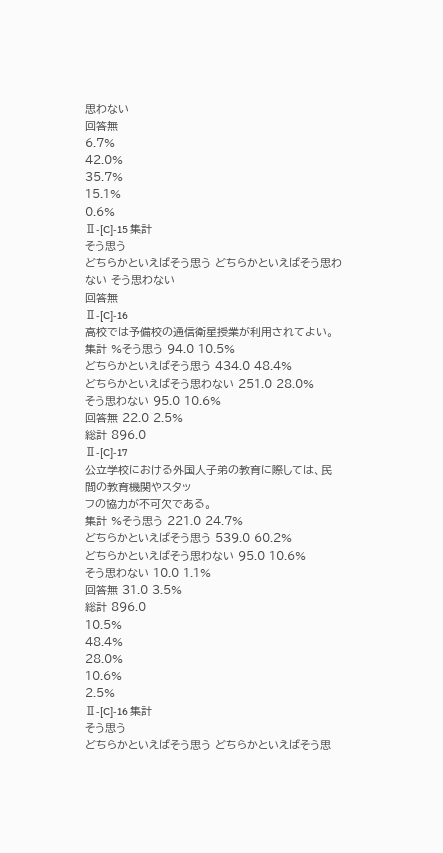思わない
回答無
6.7%
42.0%
35.7%
15.1%
0.6%
Ⅱ‐[C]‐15 集計
そう思う
どちらかといえばそう思う どちらかといえばそう思わない そう思わない
回答無
Ⅱ‐[C]‐16
高校では予備校の通信衛星授業が利用されてよい。
集計 %そう思う 94.0 10.5%
どちらかといえばそう思う 434.0 48.4%
どちらかといえばそう思わない 251.0 28.0%
そう思わない 95.0 10.6%
回答無 22.0 2.5%
総計 896.0
Ⅱ‐[C]‐17
公立学校における外国人子弟の教育に際しては、民間の教育機関やスタッ
フの協力が不可欠である。
集計 %そう思う 221.0 24.7%
どちらかといえばそう思う 539.0 60.2%
どちらかといえばそう思わない 95.0 10.6%
そう思わない 10.0 1.1%
回答無 31.0 3.5%
総計 896.0
10.5%
48.4%
28.0%
10.6%
2.5%
Ⅱ‐[C]‐16 集計
そう思う
どちらかといえばそう思う どちらかといえばそう思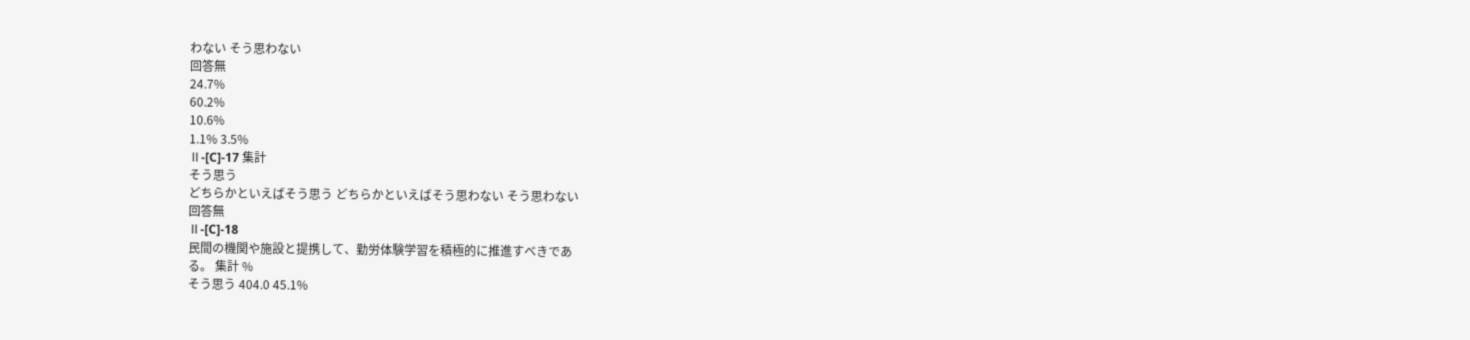わない そう思わない
回答無
24.7%
60.2%
10.6%
1.1% 3.5%
Ⅱ‐[C]‐17 集計
そう思う
どちらかといえばそう思う どちらかといえばそう思わない そう思わない
回答無
Ⅱ‐[C]‐18
民間の機関や施設と提携して、勤労体験学習を積極的に推進すべきであ
る。 集計 %
そう思う 404.0 45.1%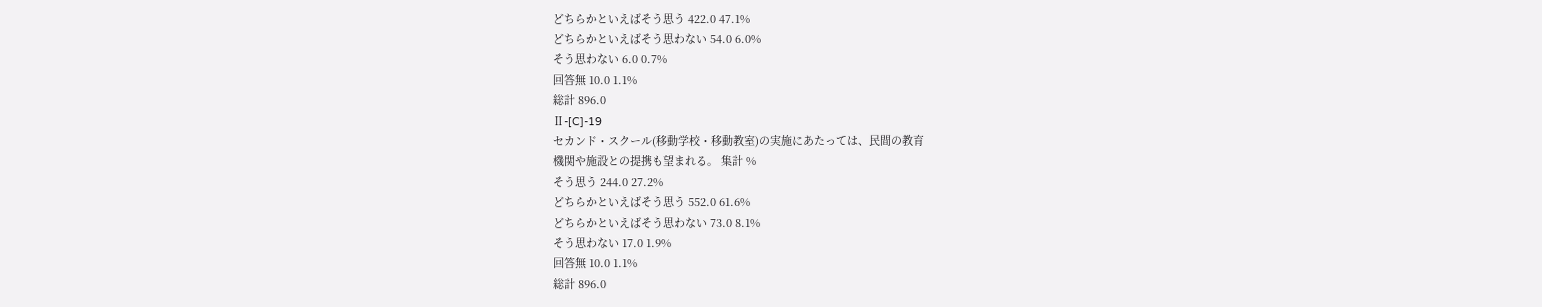どちらかといえばそう思う 422.0 47.1%
どちらかといえばそう思わない 54.0 6.0%
そう思わない 6.0 0.7%
回答無 10.0 1.1%
総計 896.0
Ⅱ‐[C]‐19
セカンド・スクール(移動学校・移動教室)の実施にあたっては、民間の教育
機関や施設との提携も望まれる。 集計 %
そう思う 244.0 27.2%
どちらかといえばそう思う 552.0 61.6%
どちらかといえばそう思わない 73.0 8.1%
そう思わない 17.0 1.9%
回答無 10.0 1.1%
総計 896.0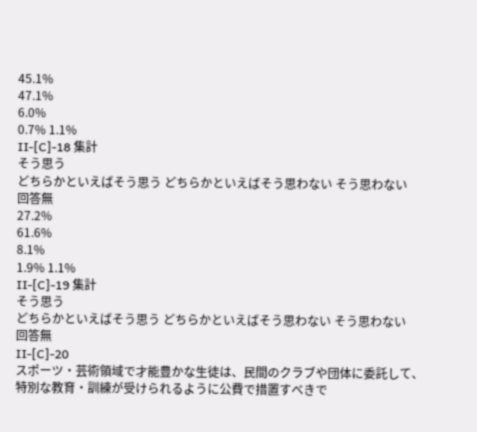45.1%
47.1%
6.0%
0.7% 1.1%
Ⅱ‐[C]‐18 集計
そう思う
どちらかといえばそう思う どちらかといえばそう思わない そう思わない
回答無
27.2%
61.6%
8.1%
1.9% 1.1%
Ⅱ‐[C]‐19 集計
そう思う
どちらかといえばそう思う どちらかといえばそう思わない そう思わない
回答無
Ⅱ‐[C]‐20
スポーツ・芸術領域で才能豊かな生徒は、民間のクラブや団体に委託して、
特別な教育・訓練が受けられるように公費で措置すべきで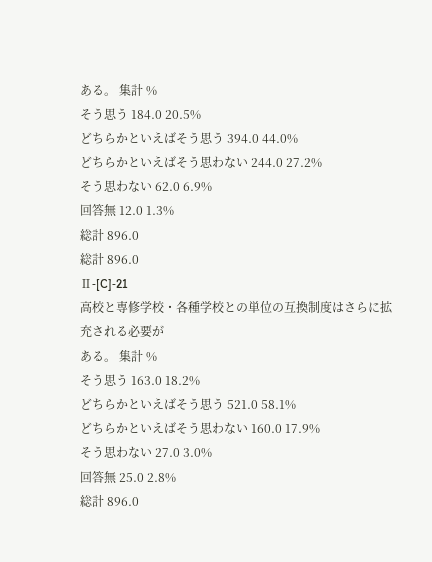ある。 集計 %
そう思う 184.0 20.5%
どちらかといえばそう思う 394.0 44.0%
どちらかといえばそう思わない 244.0 27.2%
そう思わない 62.0 6.9%
回答無 12.0 1.3%
総計 896.0
総計 896.0
Ⅱ‐[C]‐21
高校と専修学校・各種学校との単位の互換制度はさらに拡充される必要が
ある。 集計 %
そう思う 163.0 18.2%
どちらかといえばそう思う 521.0 58.1%
どちらかといえばそう思わない 160.0 17.9%
そう思わない 27.0 3.0%
回答無 25.0 2.8%
総計 896.0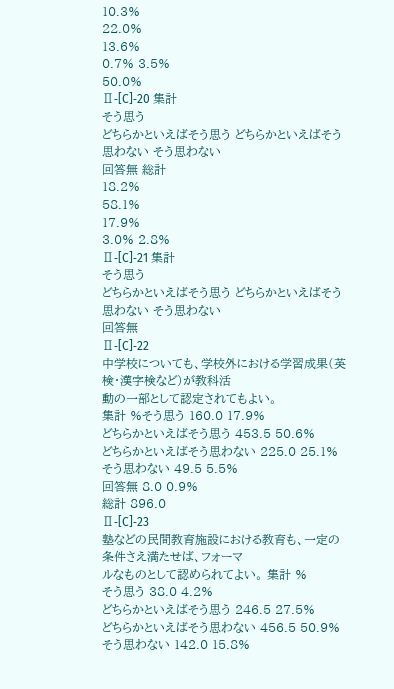10.3%
22.0%
13.6%
0.7% 3.5%
50.0%
Ⅱ‐[C]‐20 集計
そう思う
どちらかといえばそう思う どちらかといえばそう思わない そう思わない
回答無 総計
18.2%
58.1%
17.9%
3.0% 2.8%
Ⅱ‐[C]‐21 集計
そう思う
どちらかといえばそう思う どちらかといえばそう思わない そう思わない
回答無
Ⅱ‐[C]‐22
中学校についても、学校外における学習成果(英検・漢字検など)が教科活
動の一部として認定されてもよい。
集計 %そう思う 160.0 17.9%
どちらかといえばそう思う 453.5 50.6%
どちらかといえばそう思わない 225.0 25.1%
そう思わない 49.5 5.5%
回答無 8.0 0.9%
総計 896.0
Ⅱ‐[C]‐23
塾などの民間教育施設における教育も、一定の条件さえ満たせば、フォーマ
ルなものとして認められてよい。 集計 %
そう思う 38.0 4.2%
どちらかといえばそう思う 246.5 27.5%
どちらかといえばそう思わない 456.5 50.9%
そう思わない 142.0 15.8%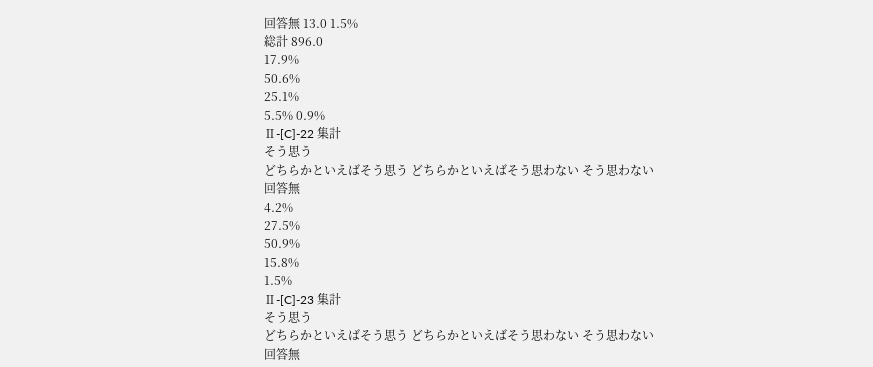回答無 13.0 1.5%
総計 896.0
17.9%
50.6%
25.1%
5.5% 0.9%
Ⅱ‐[C]‐22 集計
そう思う
どちらかといえばそう思う どちらかといえばそう思わない そう思わない
回答無
4.2%
27.5%
50.9%
15.8%
1.5%
Ⅱ‐[C]‐23 集計
そう思う
どちらかといえばそう思う どちらかといえばそう思わない そう思わない
回答無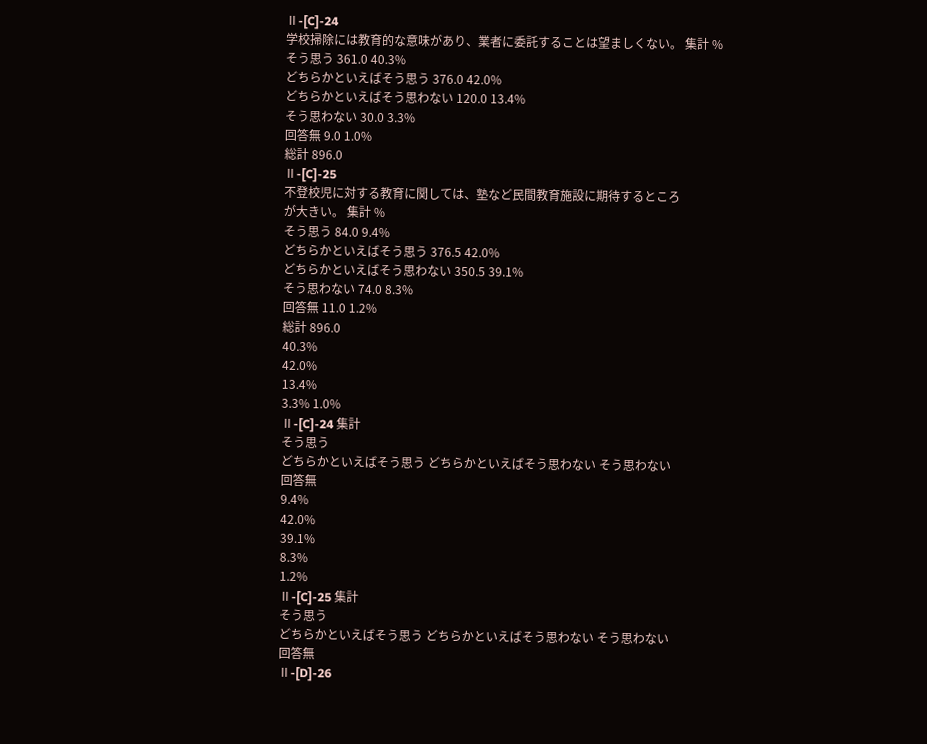Ⅱ‐[C]‐24
学校掃除には教育的な意味があり、業者に委託することは望ましくない。 集計 %
そう思う 361.0 40.3%
どちらかといえばそう思う 376.0 42.0%
どちらかといえばそう思わない 120.0 13.4%
そう思わない 30.0 3.3%
回答無 9.0 1.0%
総計 896.0
Ⅱ‐[C]‐25
不登校児に対する教育に関しては、塾など民間教育施設に期待するところ
が大きい。 集計 %
そう思う 84.0 9.4%
どちらかといえばそう思う 376.5 42.0%
どちらかといえばそう思わない 350.5 39.1%
そう思わない 74.0 8.3%
回答無 11.0 1.2%
総計 896.0
40.3%
42.0%
13.4%
3.3% 1.0%
Ⅱ‐[C]‐24 集計
そう思う
どちらかといえばそう思う どちらかといえばそう思わない そう思わない
回答無
9.4%
42.0%
39.1%
8.3%
1.2%
Ⅱ‐[C]‐25 集計
そう思う
どちらかといえばそう思う どちらかといえばそう思わない そう思わない
回答無
Ⅱ‐[D]‐26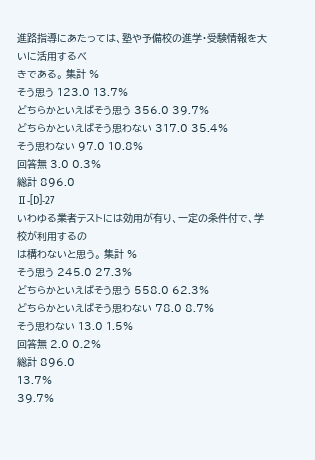進路指導にあたっては、塾や予備校の進学・受験情報を大いに活用するべ
きである。 集計 %
そう思う 123.0 13.7%
どちらかといえばそう思う 356.0 39.7%
どちらかといえばそう思わない 317.0 35.4%
そう思わない 97.0 10.8%
回答無 3.0 0.3%
総計 896.0
Ⅱ‐[D]‐27
いわゆる業者テストには効用が有り、一定の条件付で、学校が利用するの
は構わないと思う。 集計 %
そう思う 245.0 27.3%
どちらかといえばそう思う 558.0 62.3%
どちらかといえばそう思わない 78.0 8.7%
そう思わない 13.0 1.5%
回答無 2.0 0.2%
総計 896.0
13.7%
39.7%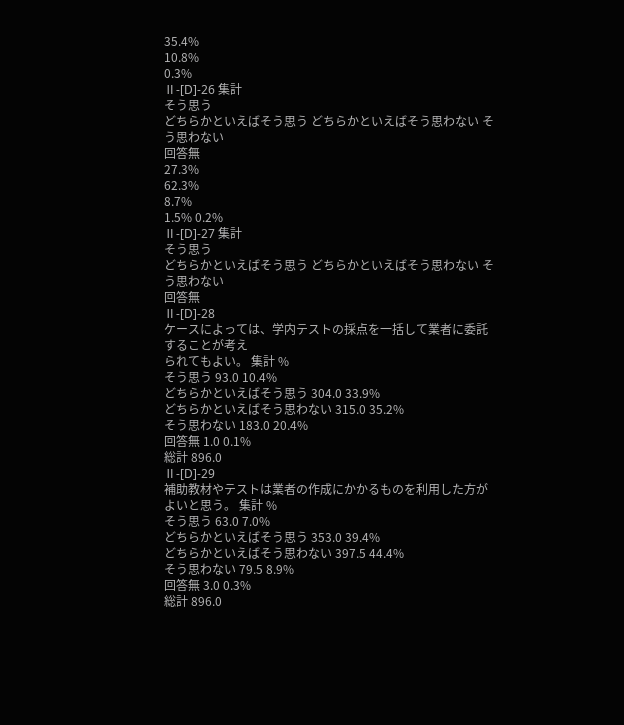35.4%
10.8%
0.3%
Ⅱ‐[D]‐26 集計
そう思う
どちらかといえばそう思う どちらかといえばそう思わない そう思わない
回答無
27.3%
62.3%
8.7%
1.5% 0.2%
Ⅱ‐[D]‐27 集計
そう思う
どちらかといえばそう思う どちらかといえばそう思わない そう思わない
回答無
Ⅱ‐[D]‐28
ケースによっては、学内テストの採点を一括して業者に委託することが考え
られてもよい。 集計 %
そう思う 93.0 10.4%
どちらかといえばそう思う 304.0 33.9%
どちらかといえばそう思わない 315.0 35.2%
そう思わない 183.0 20.4%
回答無 1.0 0.1%
総計 896.0
Ⅱ‐[D]‐29
補助教材やテストは業者の作成にかかるものを利用した方がよいと思う。 集計 %
そう思う 63.0 7.0%
どちらかといえばそう思う 353.0 39.4%
どちらかといえばそう思わない 397.5 44.4%
そう思わない 79.5 8.9%
回答無 3.0 0.3%
総計 896.0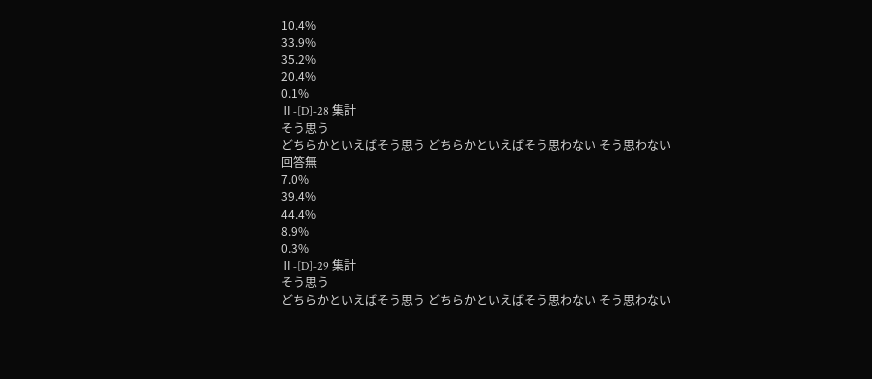10.4%
33.9%
35.2%
20.4%
0.1%
Ⅱ‐[D]‐28 集計
そう思う
どちらかといえばそう思う どちらかといえばそう思わない そう思わない
回答無
7.0%
39.4%
44.4%
8.9%
0.3%
Ⅱ‐[D]‐29 集計
そう思う
どちらかといえばそう思う どちらかといえばそう思わない そう思わない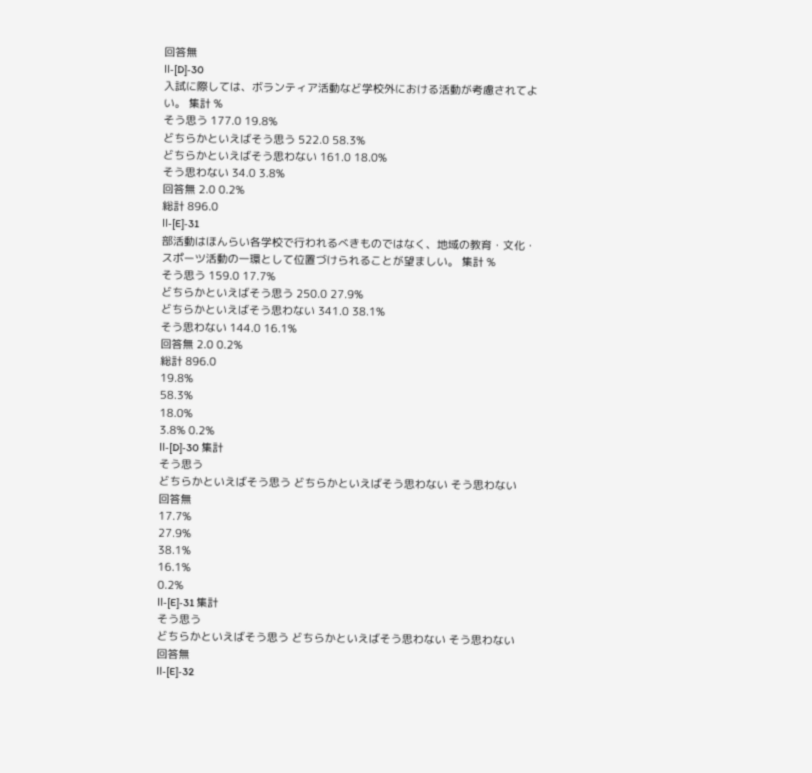回答無
Ⅱ‐[D]‐30
入試に際しては、ボランティア活動など学校外における活動が考慮されてよ
い。 集計 %
そう思う 177.0 19.8%
どちらかといえばそう思う 522.0 58.3%
どちらかといえばそう思わない 161.0 18.0%
そう思わない 34.0 3.8%
回答無 2.0 0.2%
総計 896.0
Ⅱ‐[E]‐31
部活動はほんらい各学校で行われるべきものではなく、地域の教育・文化・
スポーツ活動の一環として位置づけられることが望ましい。 集計 %
そう思う 159.0 17.7%
どちらかといえばそう思う 250.0 27.9%
どちらかといえばそう思わない 341.0 38.1%
そう思わない 144.0 16.1%
回答無 2.0 0.2%
総計 896.0
19.8%
58.3%
18.0%
3.8% 0.2%
Ⅱ‐[D]‐30 集計
そう思う
どちらかといえばそう思う どちらかといえばそう思わない そう思わない
回答無
17.7%
27.9%
38.1%
16.1%
0.2%
Ⅱ‐[E]‐31 集計
そう思う
どちらかといえばそう思う どちらかといえばそう思わない そう思わない
回答無
Ⅱ‐[E]‐32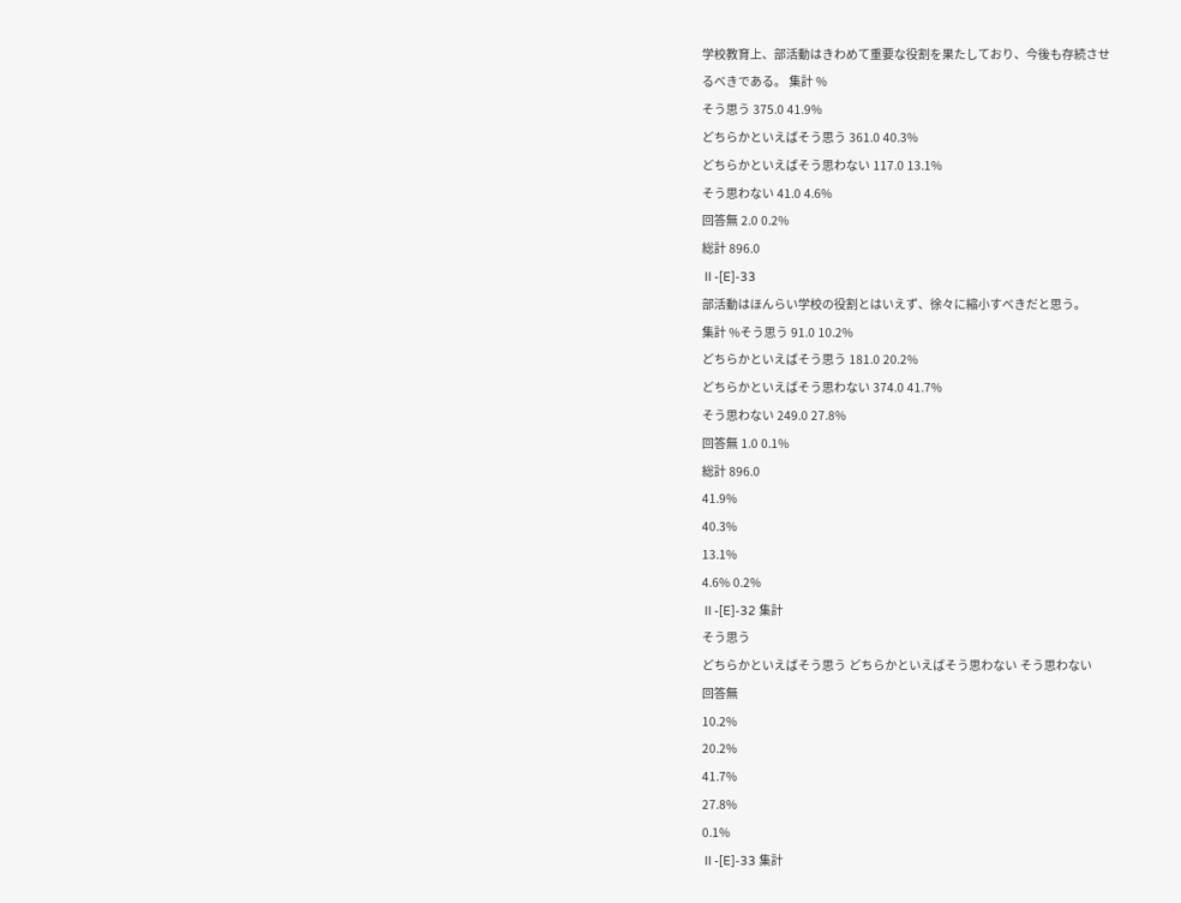学校教育上、部活動はきわめて重要な役割を果たしており、今後も存続させ
るべきである。 集計 %
そう思う 375.0 41.9%
どちらかといえばそう思う 361.0 40.3%
どちらかといえばそう思わない 117.0 13.1%
そう思わない 41.0 4.6%
回答無 2.0 0.2%
総計 896.0
Ⅱ‐[E]‐33
部活動はほんらい学校の役割とはいえず、徐々に縮小すべきだと思う。
集計 %そう思う 91.0 10.2%
どちらかといえばそう思う 181.0 20.2%
どちらかといえばそう思わない 374.0 41.7%
そう思わない 249.0 27.8%
回答無 1.0 0.1%
総計 896.0
41.9%
40.3%
13.1%
4.6% 0.2%
Ⅱ‐[E]‐32 集計
そう思う
どちらかといえばそう思う どちらかといえばそう思わない そう思わない
回答無
10.2%
20.2%
41.7%
27.8%
0.1%
Ⅱ‐[E]‐33 集計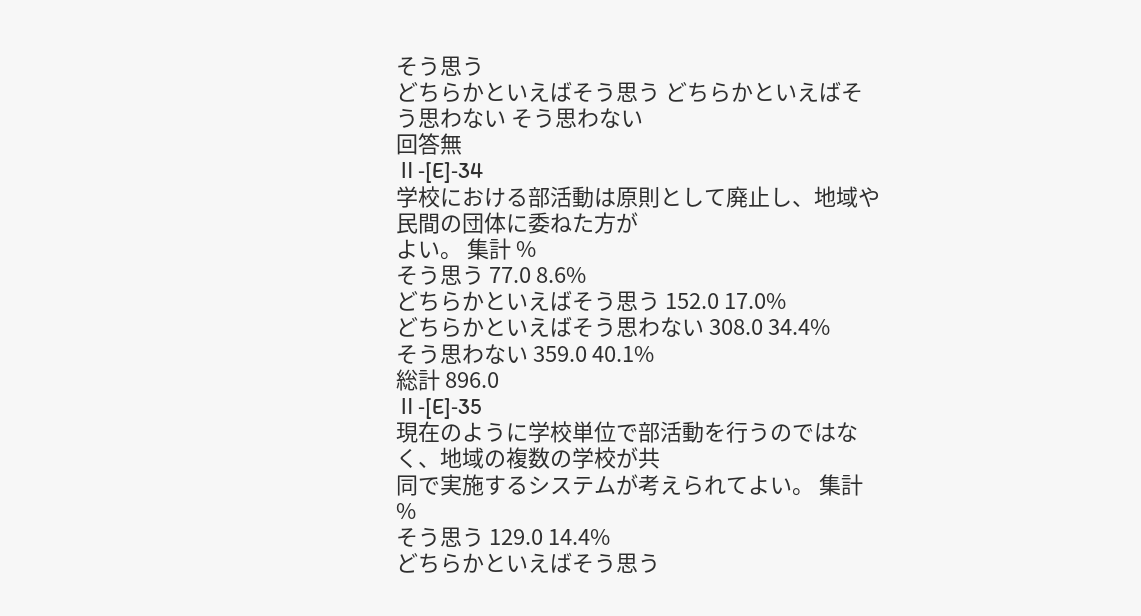そう思う
どちらかといえばそう思う どちらかといえばそう思わない そう思わない
回答無
Ⅱ‐[E]‐34
学校における部活動は原則として廃止し、地域や民間の団体に委ねた方が
よい。 集計 %
そう思う 77.0 8.6%
どちらかといえばそう思う 152.0 17.0%
どちらかといえばそう思わない 308.0 34.4%
そう思わない 359.0 40.1%
総計 896.0
Ⅱ‐[E]‐35
現在のように学校単位で部活動を行うのではなく、地域の複数の学校が共
同で実施するシステムが考えられてよい。 集計 %
そう思う 129.0 14.4%
どちらかといえばそう思う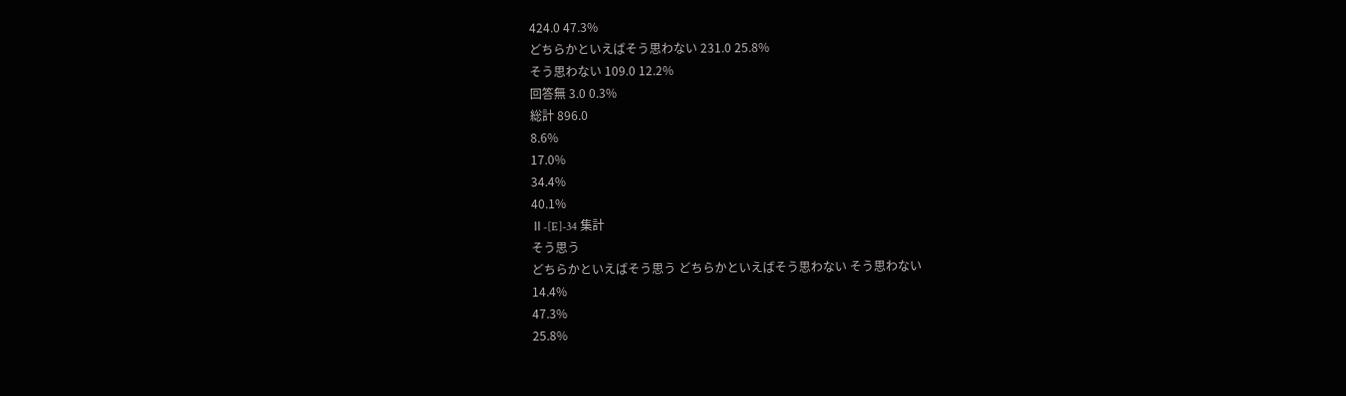424.0 47.3%
どちらかといえばそう思わない 231.0 25.8%
そう思わない 109.0 12.2%
回答無 3.0 0.3%
総計 896.0
8.6%
17.0%
34.4%
40.1%
Ⅱ‐[E]‐34 集計
そう思う
どちらかといえばそう思う どちらかといえばそう思わない そう思わない
14.4%
47.3%
25.8%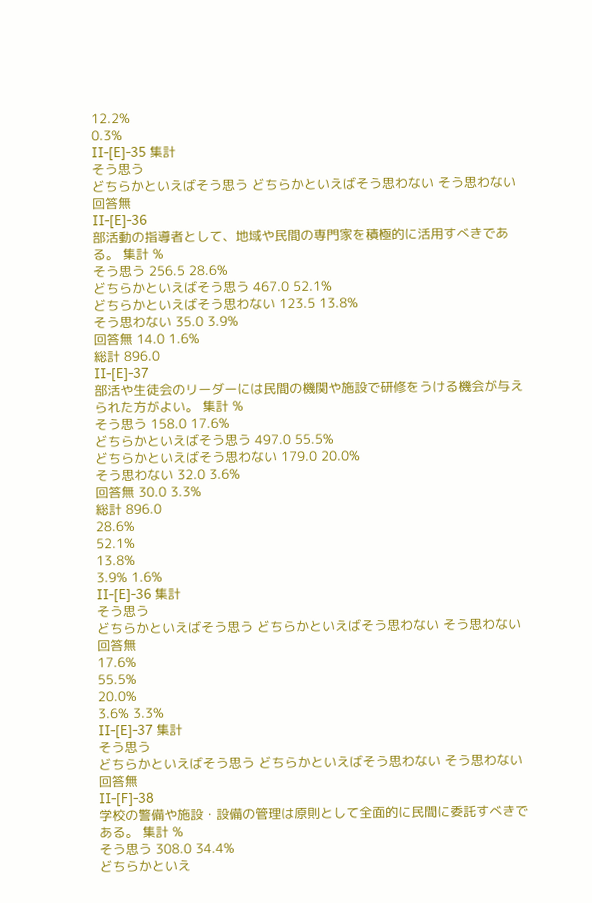12.2%
0.3%
Ⅱ‐[E]‐35 集計
そう思う
どちらかといえばそう思う どちらかといえばそう思わない そう思わない
回答無
Ⅱ‐[E]‐36
部活動の指導者として、地域や民間の専門家を積極的に活用すべきであ
る。 集計 %
そう思う 256.5 28.6%
どちらかといえばそう思う 467.0 52.1%
どちらかといえばそう思わない 123.5 13.8%
そう思わない 35.0 3.9%
回答無 14.0 1.6%
総計 896.0
Ⅱ‐[E]‐37
部活や生徒会のリーダーには民間の機関や施設で研修をうける機会が与え
られた方がよい。 集計 %
そう思う 158.0 17.6%
どちらかといえばそう思う 497.0 55.5%
どちらかといえばそう思わない 179.0 20.0%
そう思わない 32.0 3.6%
回答無 30.0 3.3%
総計 896.0
28.6%
52.1%
13.8%
3.9% 1.6%
Ⅱ‐[E]‐36 集計
そう思う
どちらかといえばそう思う どちらかといえばそう思わない そう思わない
回答無
17.6%
55.5%
20.0%
3.6% 3.3%
Ⅱ‐[E]‐37 集計
そう思う
どちらかといえばそう思う どちらかといえばそう思わない そう思わない
回答無
Ⅱ‐[F]‐38
学校の警備や施設・設備の管理は原則として全面的に民間に委託すべきで
ある。 集計 %
そう思う 308.0 34.4%
どちらかといえ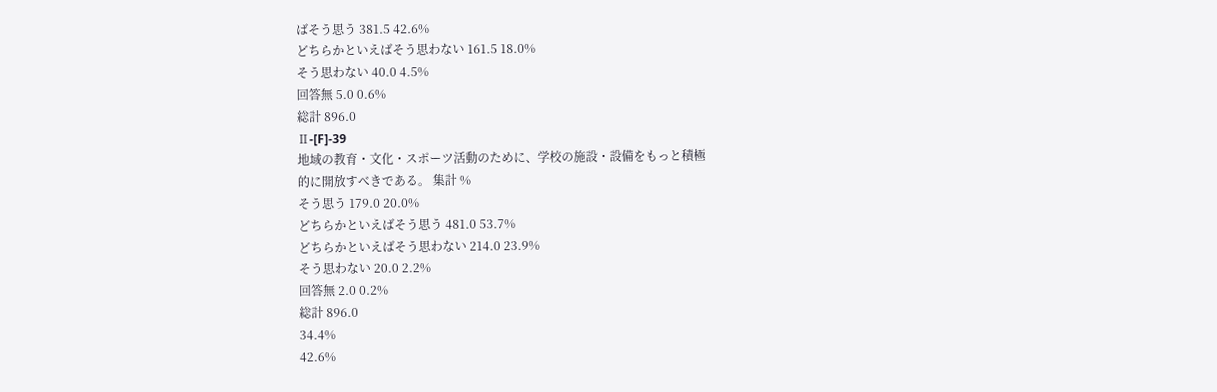ばそう思う 381.5 42.6%
どちらかといえばそう思わない 161.5 18.0%
そう思わない 40.0 4.5%
回答無 5.0 0.6%
総計 896.0
Ⅱ‐[F]‐39
地域の教育・文化・スポーツ活動のために、学校の施設・設備をもっと積極
的に開放すべきである。 集計 %
そう思う 179.0 20.0%
どちらかといえばそう思う 481.0 53.7%
どちらかといえばそう思わない 214.0 23.9%
そう思わない 20.0 2.2%
回答無 2.0 0.2%
総計 896.0
34.4%
42.6%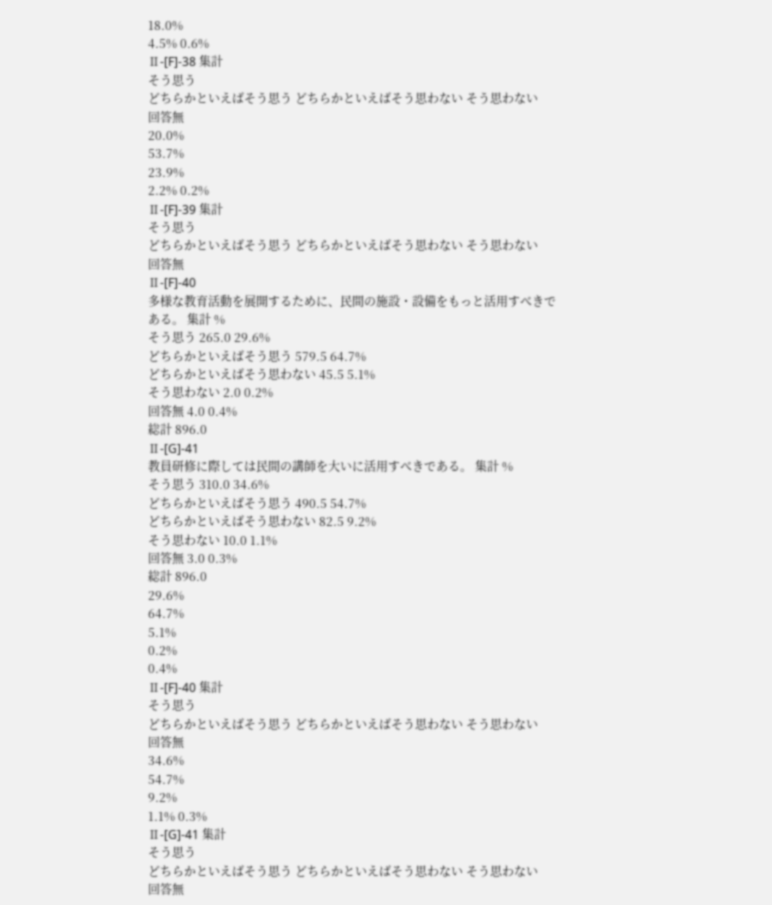18.0%
4.5% 0.6%
Ⅱ‐[F]‐38 集計
そう思う
どちらかといえばそう思う どちらかといえばそう思わない そう思わない
回答無
20.0%
53.7%
23.9%
2.2% 0.2%
Ⅱ‐[F]‐39 集計
そう思う
どちらかといえばそう思う どちらかといえばそう思わない そう思わない
回答無
Ⅱ‐[F]‐40
多様な教育活動を展開するために、民間の施設・設備をもっと活用すべきで
ある。 集計 %
そう思う 265.0 29.6%
どちらかといえばそう思う 579.5 64.7%
どちらかといえばそう思わない 45.5 5.1%
そう思わない 2.0 0.2%
回答無 4.0 0.4%
総計 896.0
Ⅱ‐[G]‐41
教員研修に際しては民間の講師を大いに活用すべきである。 集計 %
そう思う 310.0 34.6%
どちらかといえばそう思う 490.5 54.7%
どちらかといえばそう思わない 82.5 9.2%
そう思わない 10.0 1.1%
回答無 3.0 0.3%
総計 896.0
29.6%
64.7%
5.1%
0.2%
0.4%
Ⅱ‐[F]‐40 集計
そう思う
どちらかといえばそう思う どちらかといえばそう思わない そう思わない
回答無
34.6%
54.7%
9.2%
1.1% 0.3%
Ⅱ‐[G]‐41 集計
そう思う
どちらかといえばそう思う どちらかといえばそう思わない そう思わない
回答無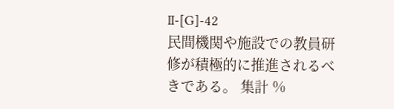Ⅱ‐[G]‐42
民間機関や施設での教員研修が積極的に推進されるべきである。 集計 %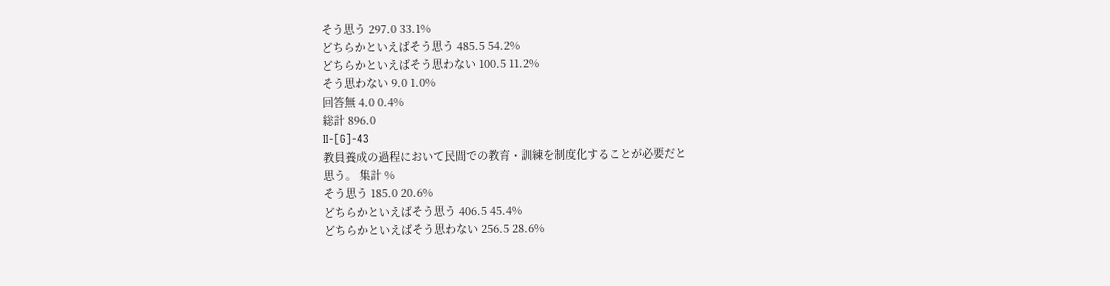そう思う 297.0 33.1%
どちらかといえばそう思う 485.5 54.2%
どちらかといえばそう思わない 100.5 11.2%
そう思わない 9.0 1.0%
回答無 4.0 0.4%
総計 896.0
Ⅱ‐[G]‐43
教員養成の過程において民間での教育・訓練を制度化することが必要だと
思う。 集計 %
そう思う 185.0 20.6%
どちらかといえばそう思う 406.5 45.4%
どちらかといえばそう思わない 256.5 28.6%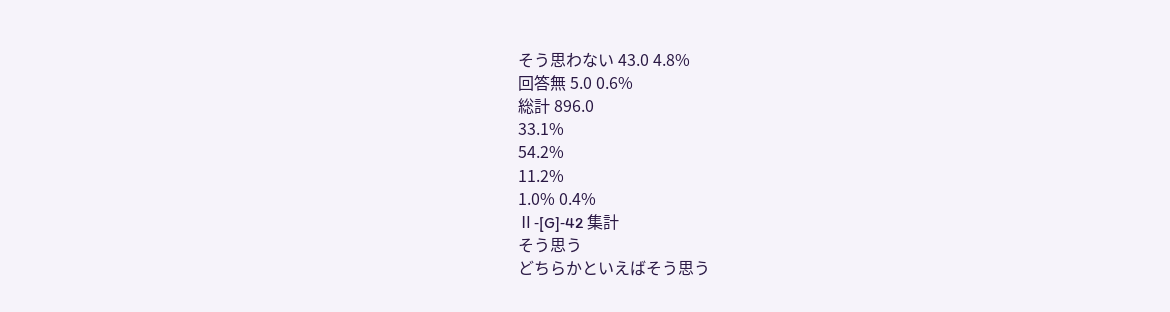そう思わない 43.0 4.8%
回答無 5.0 0.6%
総計 896.0
33.1%
54.2%
11.2%
1.0% 0.4%
Ⅱ‐[G]‐42 集計
そう思う
どちらかといえばそう思う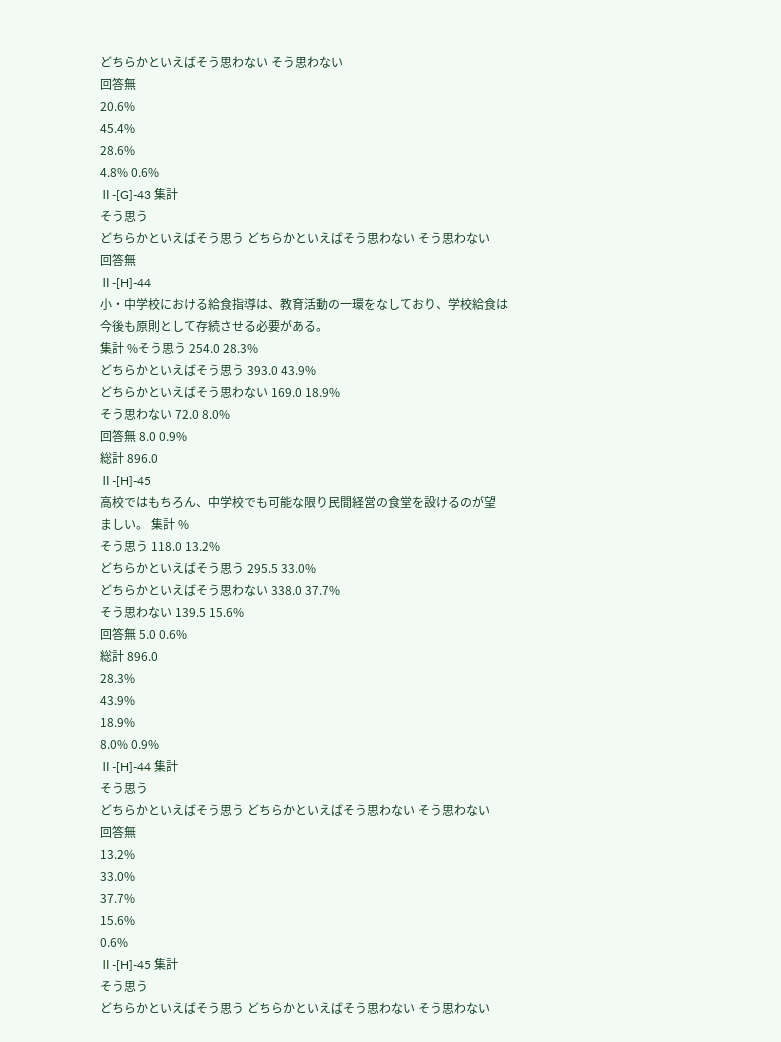どちらかといえばそう思わない そう思わない
回答無
20.6%
45.4%
28.6%
4.8% 0.6%
Ⅱ‐[G]‐43 集計
そう思う
どちらかといえばそう思う どちらかといえばそう思わない そう思わない
回答無
Ⅱ‐[H]‐44
小・中学校における給食指導は、教育活動の一環をなしており、学校給食は
今後も原則として存続させる必要がある。
集計 %そう思う 254.0 28.3%
どちらかといえばそう思う 393.0 43.9%
どちらかといえばそう思わない 169.0 18.9%
そう思わない 72.0 8.0%
回答無 8.0 0.9%
総計 896.0
Ⅱ‐[H]‐45
高校ではもちろん、中学校でも可能な限り民間経営の食堂を設けるのが望
ましい。 集計 %
そう思う 118.0 13.2%
どちらかといえばそう思う 295.5 33.0%
どちらかといえばそう思わない 338.0 37.7%
そう思わない 139.5 15.6%
回答無 5.0 0.6%
総計 896.0
28.3%
43.9%
18.9%
8.0% 0.9%
Ⅱ‐[H]‐44 集計
そう思う
どちらかといえばそう思う どちらかといえばそう思わない そう思わない
回答無
13.2%
33.0%
37.7%
15.6%
0.6%
Ⅱ‐[H]‐45 集計
そう思う
どちらかといえばそう思う どちらかといえばそう思わない そう思わない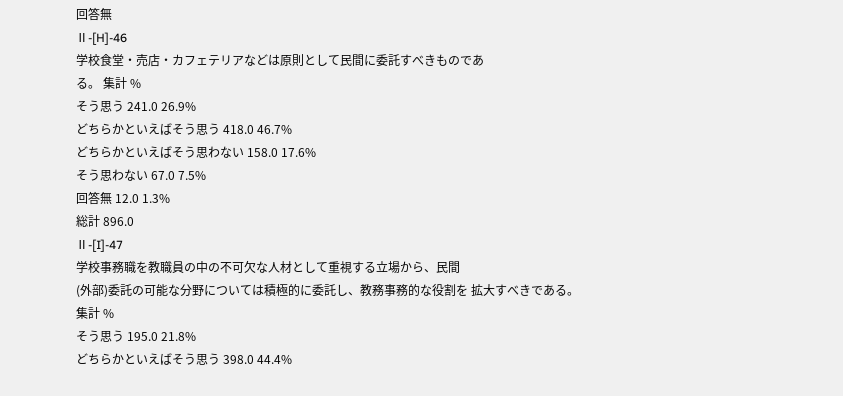回答無
Ⅱ‐[H]‐46
学校食堂・売店・カフェテリアなどは原則として民間に委託すべきものであ
る。 集計 %
そう思う 241.0 26.9%
どちらかといえばそう思う 418.0 46.7%
どちらかといえばそう思わない 158.0 17.6%
そう思わない 67.0 7.5%
回答無 12.0 1.3%
総計 896.0
Ⅱ‐[I]‐47
学校事務職を教職員の中の不可欠な人材として重視する立場から、民間
(外部)委託の可能な分野については積極的に委託し、教務事務的な役割を 拡大すべきである。
集計 %
そう思う 195.0 21.8%
どちらかといえばそう思う 398.0 44.4%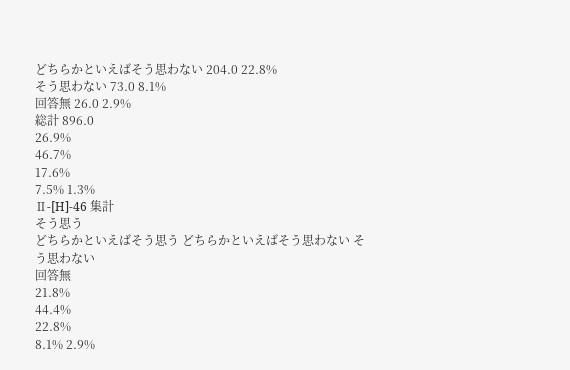どちらかといえばそう思わない 204.0 22.8%
そう思わない 73.0 8.1%
回答無 26.0 2.9%
総計 896.0
26.9%
46.7%
17.6%
7.5% 1.3%
Ⅱ‐[H]‐46 集計
そう思う
どちらかといえばそう思う どちらかといえばそう思わない そう思わない
回答無
21.8%
44.4%
22.8%
8.1% 2.9%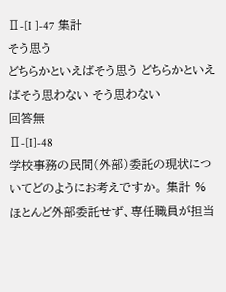Ⅱ‐[I ]‐47 集計
そう思う
どちらかといえばそう思う どちらかといえばそう思わない そう思わない
回答無
Ⅱ‐[I]‐48
学校事務の民間(外部)委託の現状についてどのようにお考えですか。 集計 %
ほとんど外部委託せず、専任職員が担当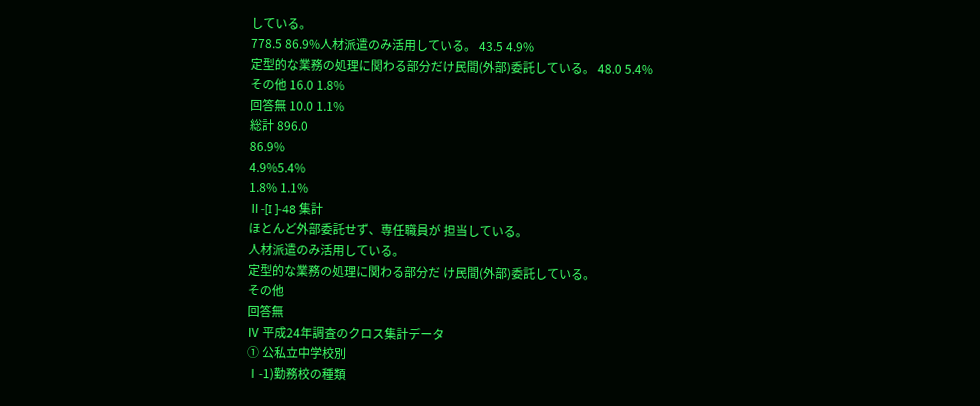している。
778.5 86.9%人材派遣のみ活用している。 43.5 4.9%
定型的な業務の処理に関わる部分だけ民間(外部)委託している。 48.0 5.4%
その他 16.0 1.8%
回答無 10.0 1.1%
総計 896.0
86.9%
4.9%5.4%
1.8% 1.1%
Ⅱ‐[I ]‐48 集計
ほとんど外部委託せず、専任職員が 担当している。
人材派遣のみ活用している。
定型的な業務の処理に関わる部分だ け民間(外部)委託している。
その他
回答無
Ⅳ 平成24年調査のクロス集計データ
① 公私立中学校別
Ⅰ-1)勤務校の種類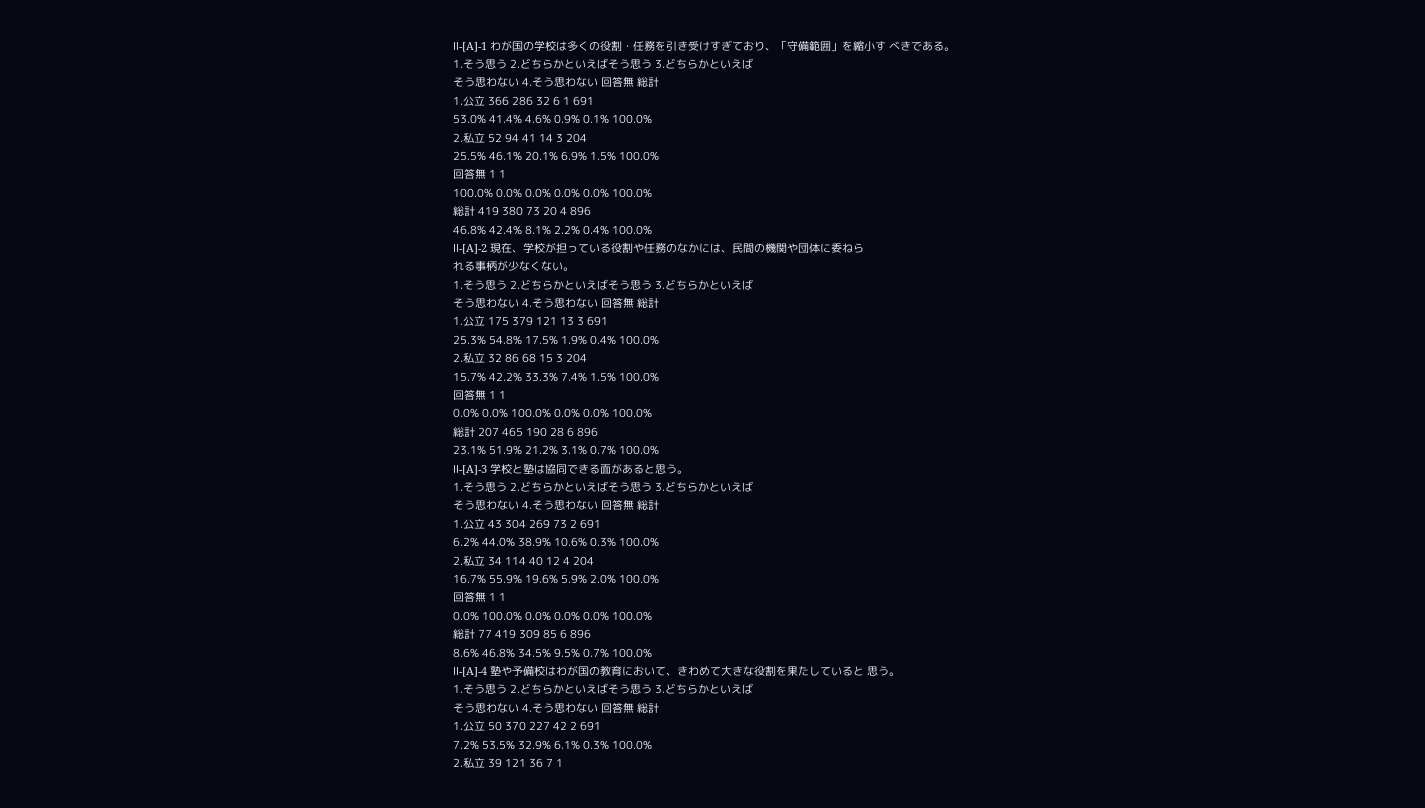Ⅱ‐[A]‐1 わが国の学校は多くの役割・任務を引き受けすぎており、「守備範囲」を縮小す べきである。
1.そう思う 2.どちらかといえばそう思う 3.どちらかといえば
そう思わない 4.そう思わない 回答無 総計
1.公立 366 286 32 6 1 691
53.0% 41.4% 4.6% 0.9% 0.1% 100.0%
2.私立 52 94 41 14 3 204
25.5% 46.1% 20.1% 6.9% 1.5% 100.0%
回答無 1 1
100.0% 0.0% 0.0% 0.0% 0.0% 100.0%
総計 419 380 73 20 4 896
46.8% 42.4% 8.1% 2.2% 0.4% 100.0%
Ⅱ‐[A]‐2 現在、学校が担っている役割や任務のなかには、民間の機関や団体に委ねら
れる事柄が少なくない。
1.そう思う 2.どちらかといえばそう思う 3.どちらかといえば
そう思わない 4.そう思わない 回答無 総計
1.公立 175 379 121 13 3 691
25.3% 54.8% 17.5% 1.9% 0.4% 100.0%
2.私立 32 86 68 15 3 204
15.7% 42.2% 33.3% 7.4% 1.5% 100.0%
回答無 1 1
0.0% 0.0% 100.0% 0.0% 0.0% 100.0%
総計 207 465 190 28 6 896
23.1% 51.9% 21.2% 3.1% 0.7% 100.0%
Ⅱ‐[A]‐3 学校と塾は協同できる面があると思う。
1.そう思う 2.どちらかといえばそう思う 3.どちらかといえば
そう思わない 4.そう思わない 回答無 総計
1.公立 43 304 269 73 2 691
6.2% 44.0% 38.9% 10.6% 0.3% 100.0%
2.私立 34 114 40 12 4 204
16.7% 55.9% 19.6% 5.9% 2.0% 100.0%
回答無 1 1
0.0% 100.0% 0.0% 0.0% 0.0% 100.0%
総計 77 419 309 85 6 896
8.6% 46.8% 34.5% 9.5% 0.7% 100.0%
Ⅱ‐[A]‐4 塾や予備校はわが国の教育において、きわめて大きな役割を果たしていると 思う。
1.そう思う 2.どちらかといえばそう思う 3.どちらかといえば
そう思わない 4.そう思わない 回答無 総計
1.公立 50 370 227 42 2 691
7.2% 53.5% 32.9% 6.1% 0.3% 100.0%
2.私立 39 121 36 7 1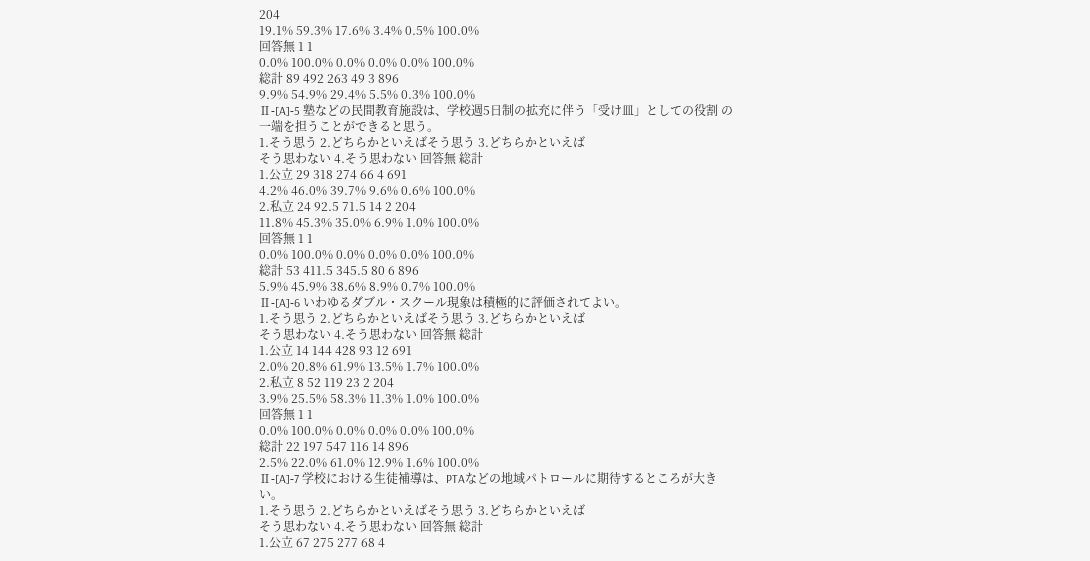204
19.1% 59.3% 17.6% 3.4% 0.5% 100.0%
回答無 1 1
0.0% 100.0% 0.0% 0.0% 0.0% 100.0%
総計 89 492 263 49 3 896
9.9% 54.9% 29.4% 5.5% 0.3% 100.0%
Ⅱ‐[A]‐5 塾などの民間教育施設は、学校週5日制の拡充に伴う「受け皿」としての役割 の一端を担うことができると思う。
1.そう思う 2.どちらかといえばそう思う 3.どちらかといえば
そう思わない 4.そう思わない 回答無 総計
1.公立 29 318 274 66 4 691
4.2% 46.0% 39.7% 9.6% 0.6% 100.0%
2.私立 24 92.5 71.5 14 2 204
11.8% 45.3% 35.0% 6.9% 1.0% 100.0%
回答無 1 1
0.0% 100.0% 0.0% 0.0% 0.0% 100.0%
総計 53 411.5 345.5 80 6 896
5.9% 45.9% 38.6% 8.9% 0.7% 100.0%
Ⅱ‐[A]‐6 いわゆるダブル・スクール現象は積極的に評価されてよい。
1.そう思う 2.どちらかといえばそう思う 3.どちらかといえば
そう思わない 4.そう思わない 回答無 総計
1.公立 14 144 428 93 12 691
2.0% 20.8% 61.9% 13.5% 1.7% 100.0%
2.私立 8 52 119 23 2 204
3.9% 25.5% 58.3% 11.3% 1.0% 100.0%
回答無 1 1
0.0% 100.0% 0.0% 0.0% 0.0% 100.0%
総計 22 197 547 116 14 896
2.5% 22.0% 61.0% 12.9% 1.6% 100.0%
Ⅱ‐[A]‐7 学校における生徒補導は、PTAなどの地域パトロールに期待するところが大き い。
1.そう思う 2.どちらかといえばそう思う 3.どちらかといえば
そう思わない 4.そう思わない 回答無 総計
1.公立 67 275 277 68 4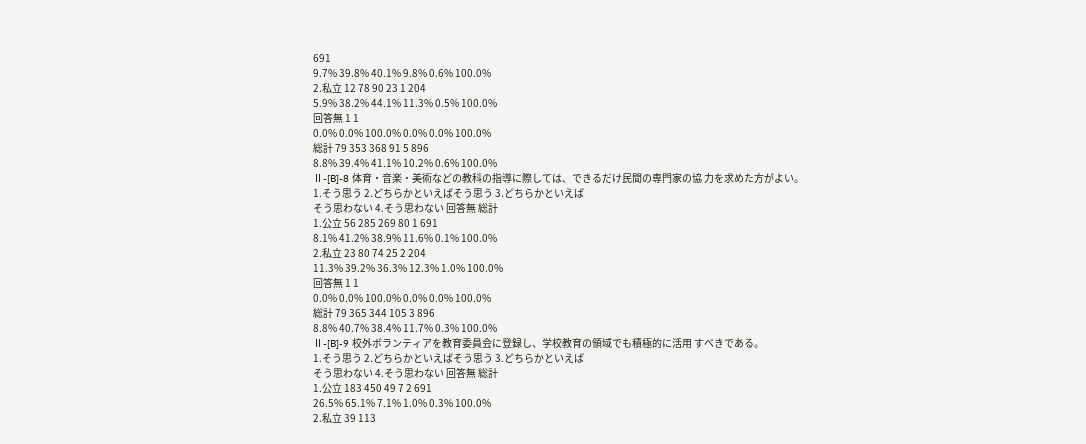691
9.7% 39.8% 40.1% 9.8% 0.6% 100.0%
2.私立 12 78 90 23 1 204
5.9% 38.2% 44.1% 11.3% 0.5% 100.0%
回答無 1 1
0.0% 0.0% 100.0% 0.0% 0.0% 100.0%
総計 79 353 368 91 5 896
8.8% 39.4% 41.1% 10.2% 0.6% 100.0%
Ⅱ‐[B]‐8 体育・音楽・美術などの教科の指導に際しては、できるだけ民間の専門家の協 力を求めた方がよい。
1.そう思う 2.どちらかといえばそう思う 3.どちらかといえば
そう思わない 4.そう思わない 回答無 総計
1.公立 56 285 269 80 1 691
8.1% 41.2% 38.9% 11.6% 0.1% 100.0%
2.私立 23 80 74 25 2 204
11.3% 39.2% 36.3% 12.3% 1.0% 100.0%
回答無 1 1
0.0% 0.0% 100.0% 0.0% 0.0% 100.0%
総計 79 365 344 105 3 896
8.8% 40.7% 38.4% 11.7% 0.3% 100.0%
Ⅱ‐[B]‐9 校外ボランティアを教育委員会に登録し、学校教育の領域でも積極的に活用 すべきである。
1.そう思う 2.どちらかといえばそう思う 3.どちらかといえば
そう思わない 4.そう思わない 回答無 総計
1.公立 183 450 49 7 2 691
26.5% 65.1% 7.1% 1.0% 0.3% 100.0%
2.私立 39 113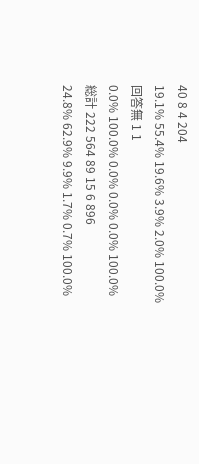40 8 4 204
19.1% 55.4% 19.6% 3.9% 2.0% 100.0%
回答無 1 1
0.0% 100.0% 0.0% 0.0% 0.0% 100.0%
総計 222 564 89 15 6 896
24.8% 62.9% 9.9% 1.7% 0.7% 100.0%